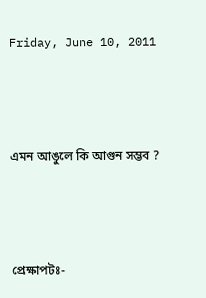Friday, June 10, 2011



এমন আঙুলে কি আগুন সম্ভব ?



প্রেক্ষাপটঃ-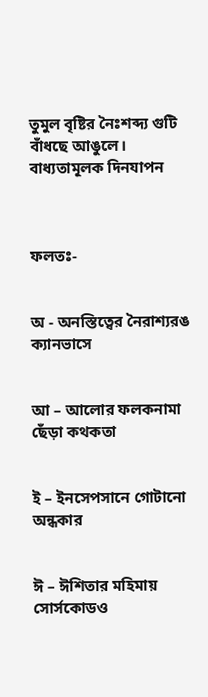তুমুল বৃষ্টির নৈঃশব্দ্য গুটি বাঁধছে আঙুলে। বাধ্যতামূলক দিনযাপন



ফলতঃ-


অ - অনস্তিত্বের নৈরাশ্যরঙ ক্যানভাসে


আ – আলোর ফলকনামা ছেঁড়া কথকতা


ই – ইনসেপসানে গোটানো অন্ধকার


ঈ – ঈশিতার মহিমায় সোর্সকোডও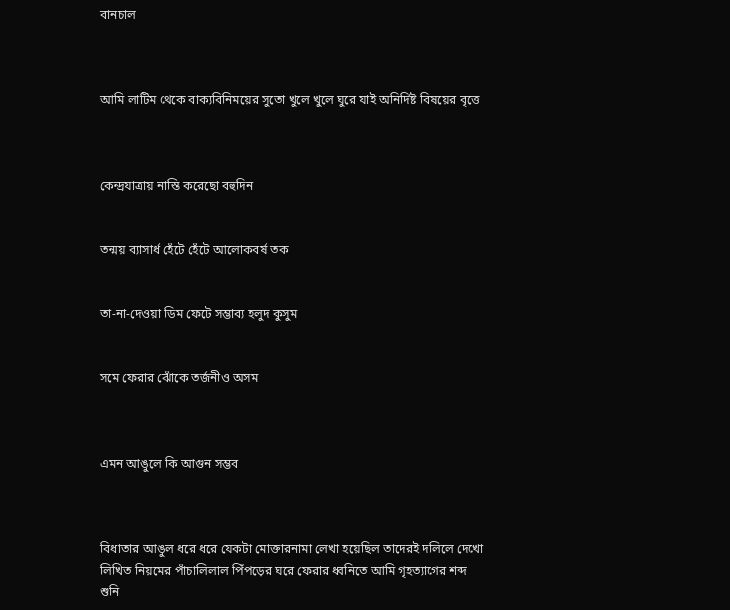বানচাল



আমি লাটিম থেকে বাক্যবিনিময়ের সুতো খুলে খুলে ঘুরে যাই অনির্দিষ্ট বিষয়ের বৃত্তে



কেন্দ্রযাত্রায় নাস্তি করেছো বহুদিন


তন্ময় ব্যাসার্ধ হেঁটে হেঁটে আলোকবর্ষ তক


তা-না-দেওয়া ডিম ফেটে সম্ভাব্য হলুদ কুসুম


সমে ফেরার ঝোঁকে তর্জনীও অসম



এমন আঙুলে কি আগুন সম্ভব



বিধাতার আঙুল ধরে ধরে যেকটা মোক্তারনামা লেখা হয়েছিল তাদেরই দলিলে দেখো লিখিত নিয়মের পাঁচালিলাল পিঁপড়ের ঘরে ফেরার ধ্বনিতে আমি গৃহত্যাগের শব্দ শুনি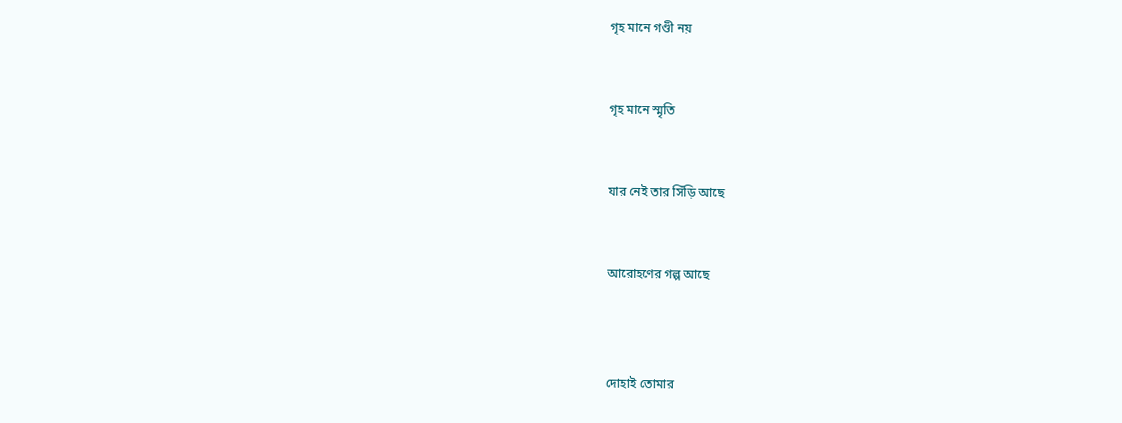গৃহ মানে গণ্ডী নয়


গৃহ মানে স্মৃতি


যার নেই তার সিঁড়ি আছে


আরোহণের গল্প আছে



দোহাই তোমার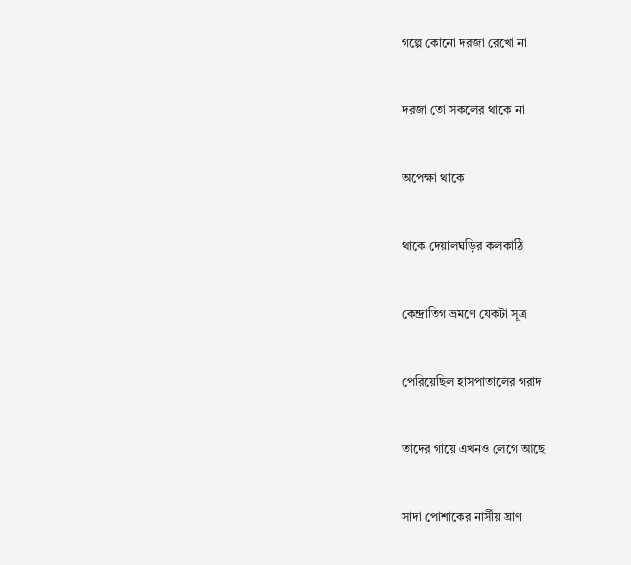গল্পে কোনো দরজা রেখো না


দরজা তো সকলের থাকে না


অপেক্ষা থাকে


থাকে দেয়ালঘড়ির কলকাঠি


কেন্দ্রাতিগ ভ্রমণে যেকটা সূত্র


পেরিয়েছিল হাসপাতালের গরাদ


তাদের গায়ে এখনও লেগে আছে


সাদা পোশাকের নার্সীয় ঘ্রাণ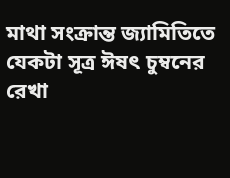মাথা সংক্রান্ত জ্যামিতিতে যেকটা সূত্র ঈষৎ চুম্বনের রেখা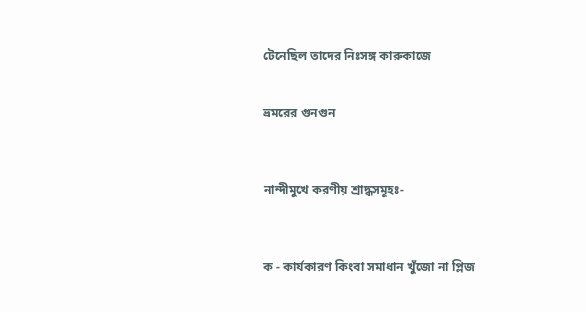টেনেছিল তাদের নিঃসঙ্গ কারুকাজে


ভ্রমরের গুনগুন



নান্দীমুখে করণীয় শ্রাদ্ধসমূহঃ-



ক - কার্যকারণ কিংবা সমাধান খুঁজো না প্লিজ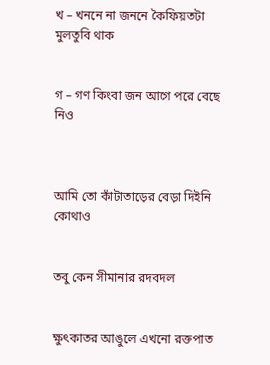খ – খননে না জননে কৈফিয়তটা মুলতুবি থাক


গ – গণ কিংবা জন আগে পরে বেছে নিও



আমি তো কাঁটাতাড়ের বেড়া দিইনি কোথাও


তবু কেন সীমানার রদবদল


ক্ষুৎকাতর আঙুলে এখনো রক্তপাত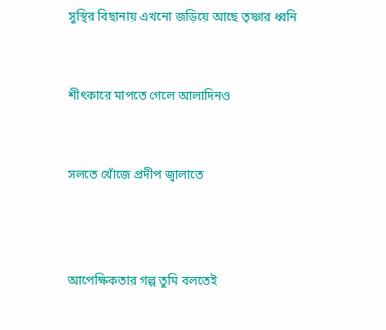সুস্থির বিছানায় এখনো জড়িয়ে আছে তৃষ্ণার ধ্বনি


শীৎকারে মাপতে গেলে আলাদিনও


সলতে খোঁজে প্রদীপ জ্বালাতে



আপেক্ষিকতার গল্প তুমি বলতেই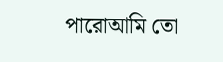পারোআমি তো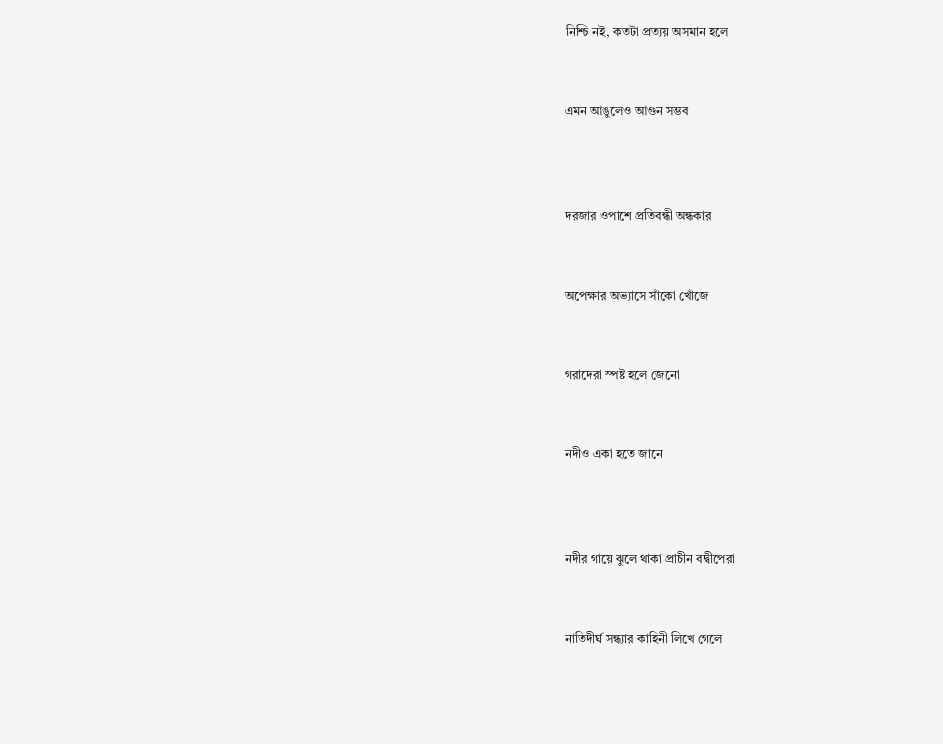নিশ্চি নই, কতটা প্রত্যয় অসমান হলে


এমন আঙুলেও আগুন সম্ভব



দরজার ওপাশে প্রতিবন্ধী অন্ধকার


অপেক্ষার অভ্যাসে সাঁকো খোঁজে


গরাদেরা স্পষ্ট হলে জেনো


নদীও একা হতে জানে



নদীর গায়ে ঝুলে থাকা প্রাচীন বদ্বীপেরা


নাতিদীর্ঘ সন্ধ্যার কাহিনী লিখে গেলে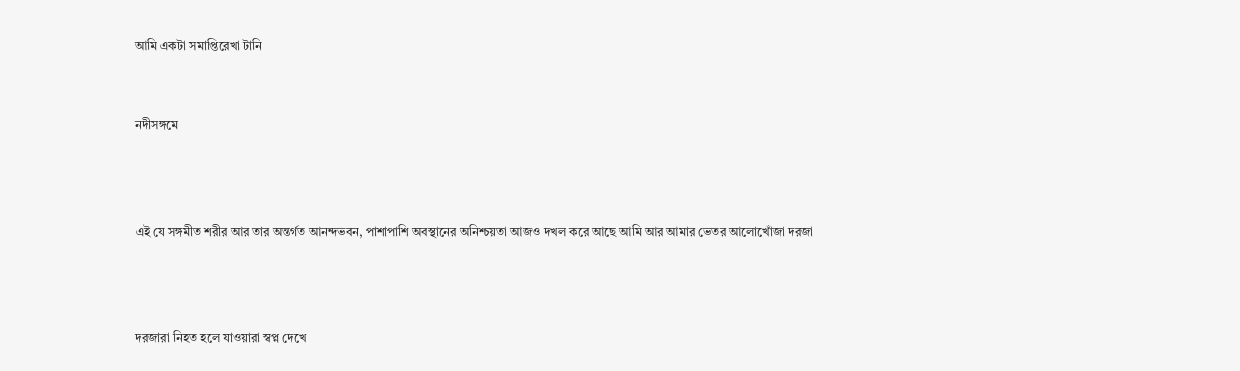আমি একটা সমাপ্তিরেখা টানি


নদীসঙ্গমে



এই যে সঙ্গমীত শরীর আর তার অন্তর্গত আনন্দভবন, পাশাপাশি অবস্থানের অনিশ্চয়তা আজও দখল করে আছে আমি আর আমার ভেতর আলোখোঁজা দরজা



দরজারা নিহত হলে যাওয়ারা স্বপ্ন দেখে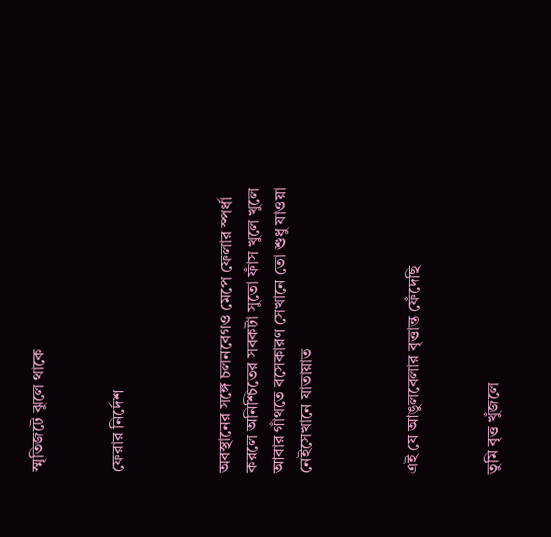স্মৃতিজটে ঝুলে থাকে


ফেরার নির্দেশ



অবস্থানের সঙ্গে চলনবেগও মেপে ফেলার স্পর্ধা করলে অনিশ্চিতের সবকটা সুতো ফাঁস খুলে খুলে আবার গাঁথতে বসেকারণ সেখানে তো শুধু যাওয়া নেইসেখানে যাতায়াত



এই যে আঙুলবেলার বৃত্তান্ত ফেঁদেছি


তুমি বৃত্ত খুঁজলে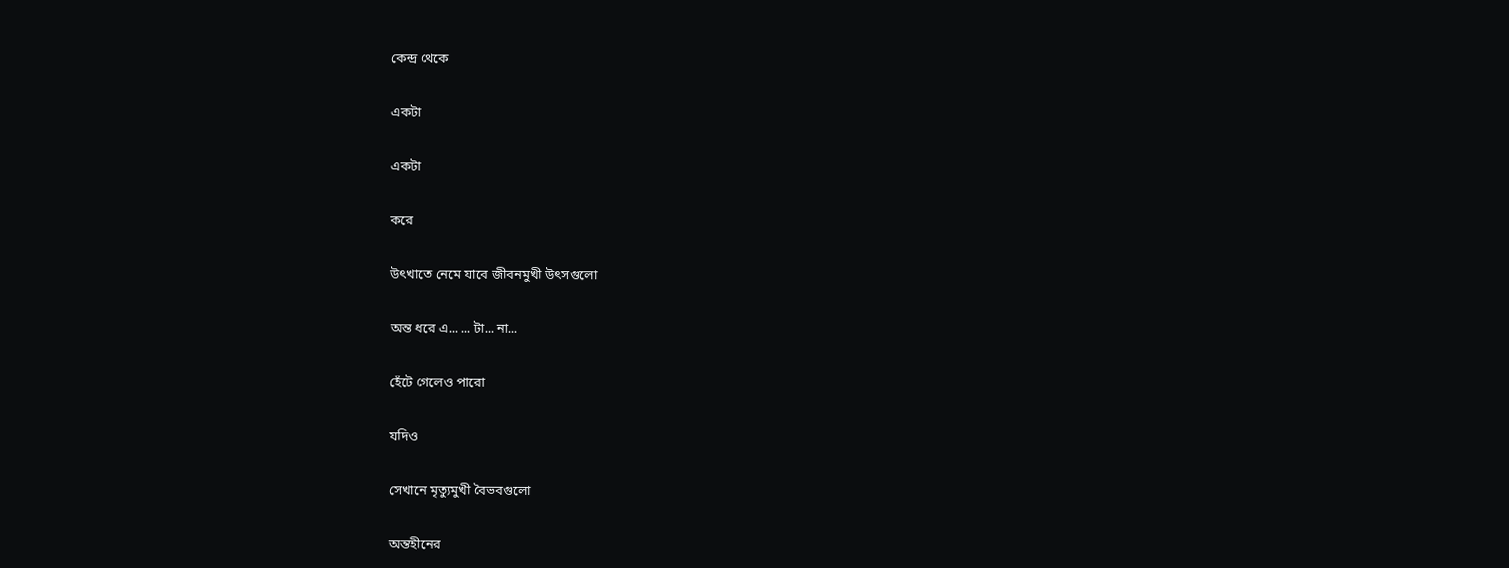কেন্দ্র থেকে


একটা


একটা


করে


উৎখাতে নেমে যাবে জীবনমুখী উৎসগুলো


অন্ত ধরে এ... ... টা... না...


হেঁটে গেলেও পারো


যদিও


সেখানে মৃত্যুমুখী বৈভবগুলো


অন্তহীনের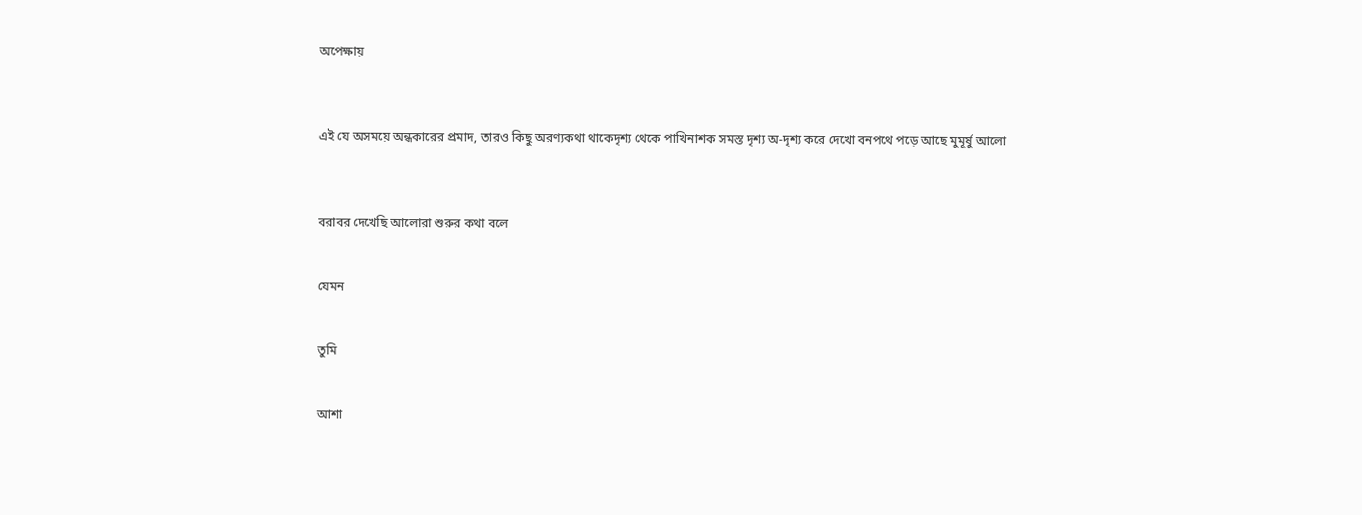অপেক্ষায়



এই যে অসময়ে অন্ধকারের প্রমাদ, তারও কিছু অরণ্যকথা থাকেদৃশ্য থেকে পাখিনাশক সমস্ত দৃশ্য অ-দৃশ্য করে দেখো বনপথে পড়ে আছে মুমূর্ষু আলো



বরাবর দেখেছি আলোরা শুরুর কথা বলে


যেমন


তুমি


আশা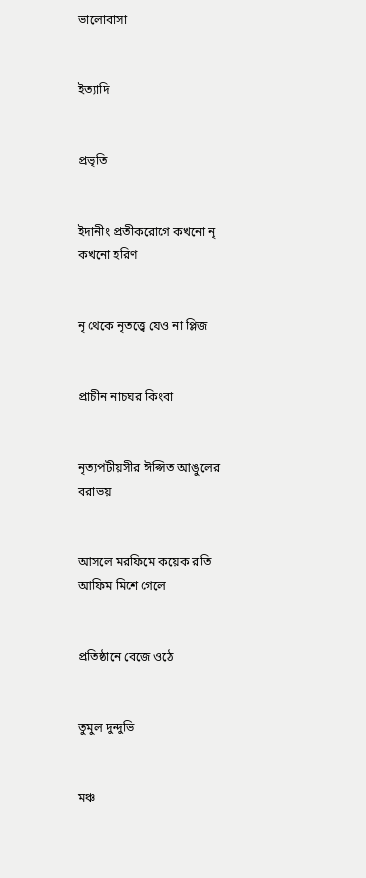ভালোবাসা


ইত্যাদি


প্রভৃতি


ইদানীং প্রতীকরোগে কখনো নৃ কখনো হরিণ


নৃ থেকে নৃতত্ত্বে যেও না প্লিজ


প্রাচীন নাচঘর কিংবা


নৃত্যপটীয়সীর ঈপ্সিত আঙুলের বরাভয়


আসলে মরফিমে কয়েক রতি আফিম মিশে গেলে


প্রতিষ্ঠানে বেজে ওঠে


তুমুল দুন্দুভি


মঞ্চ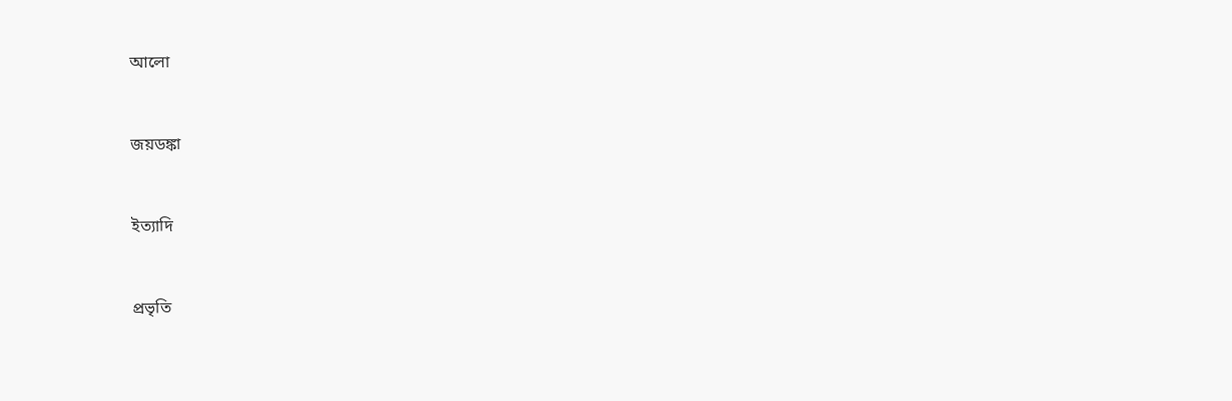আলো


জয়ডঙ্কা


ইত্যাদি


প্রভৃতি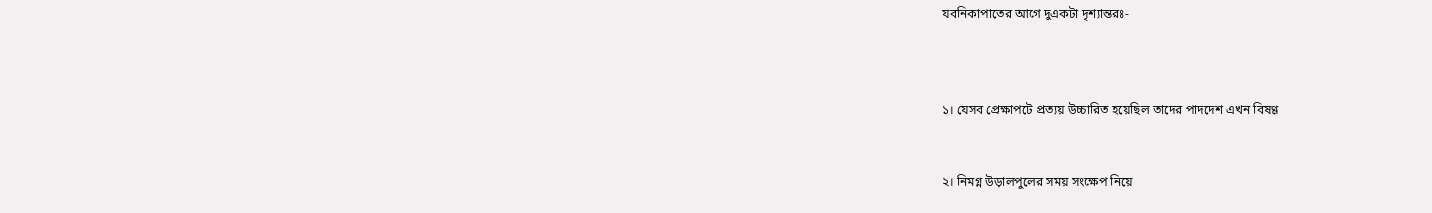যবনিকাপাতের আগে দুএকটা দৃশ্যান্তরঃ-



১। যেসব প্রেক্ষাপটে প্রত্যয় উচ্চারিত হয়েছিল তাদের পাদদেশ এখন বিষণ্ণ


২। নিমগ্ন উড়ালপুলের সময় সংক্ষেপ নিয়ে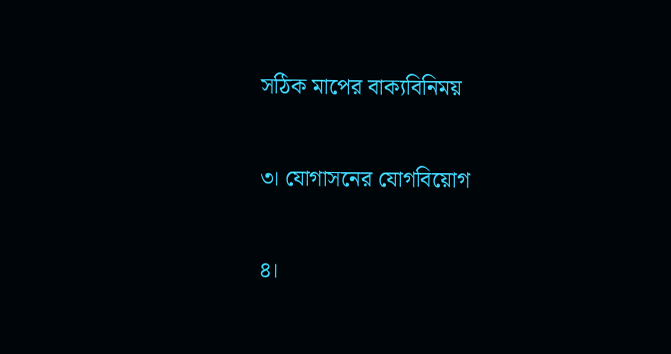সঠিক মাপের বাক্যবিনিময়


৩। যোগাসনের যোগবিয়োগ


৪।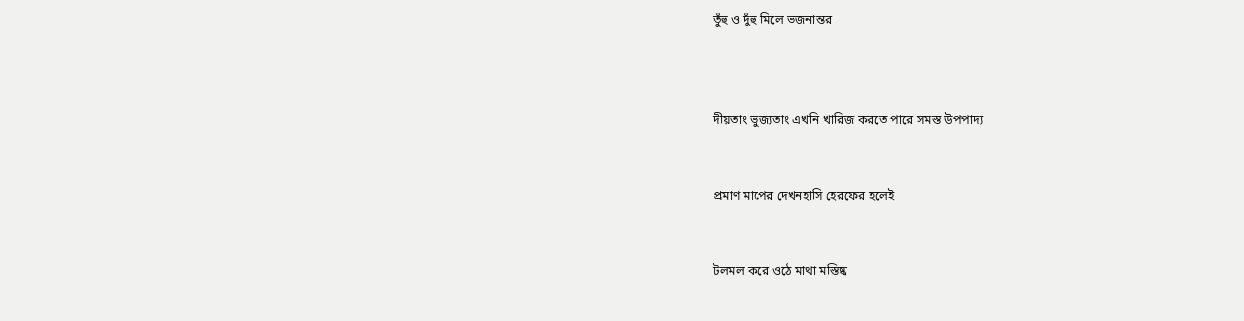তুঁহু ও দুঁহু মিলে ভজনান্তর



দীয়তাং ভুজ্যতাং এখনি খারিজ করতে পারে সমস্ত উপপাদ্য


প্রমাণ মাপের দেখনহাসি হেরফের হলেই


টলমল করে ওঠে মাথা মস্তিষ্ক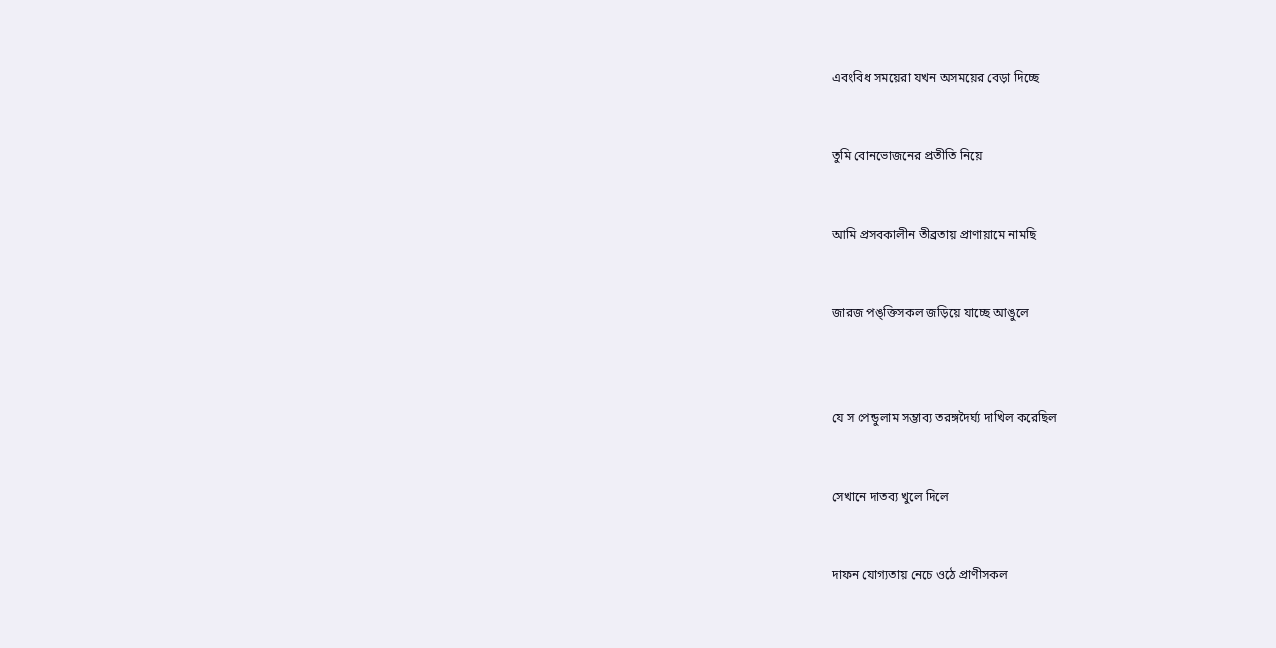এবংবিধ সময়েরা যখন অসময়ের বেড়া দিচ্ছে


তুমি বোনভোজনের প্রতীতি নিয়ে


আমি প্রসবকালীন তীব্রতায় প্রাণায়ামে নামছি


জারজ পঙ্‌ক্তিসকল জড়িয়ে যাচ্ছে আঙুলে



যে স পেন্ডুলাম সম্ভাব্য তরঙ্গদৈর্ঘ্য দাখিল করেছিল


সেখানে দাতব্য খুলে দিলে


দাফন যোগ্যতায় নেচে ওঠে প্রাণীসকল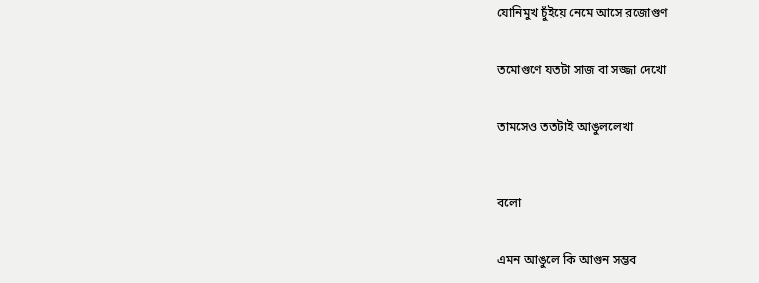যোনিমুখ চুঁইয়ে নেমে আসে রজোগুণ


তমোগুণে যতটা সাজ বা সজ্জা দেখো


তামসেও ততটাই আঙুললেখা



বলো


এমন আঙুলে কি আগুন সম্ভব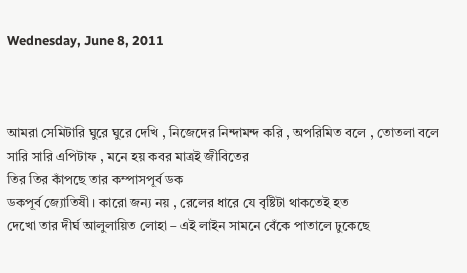Wednesday, June 8, 2011



আমরা সেমিটারি ঘুরে ঘুরে দেখি , নিজেদের নিন্দামন্দ করি , অপরিমিত বলে , তোতলা বলে
সারি সারি এপিটাফ , মনে হয় কবর মাত্রই জীবিতের
তির তির কাঁপছে তার কম্পাসপূর্ব ডক
ডকপূর্ব জ্যোতিষী । কারো জন্য নয় , রেলের ধারে যে বৃষ্টিটা থাকতেই হত
দেখো তার দীর্ঘ আলুলায়িত লোহা – এই লাইন সামনে বেঁকে পাতালে ঢুকেছে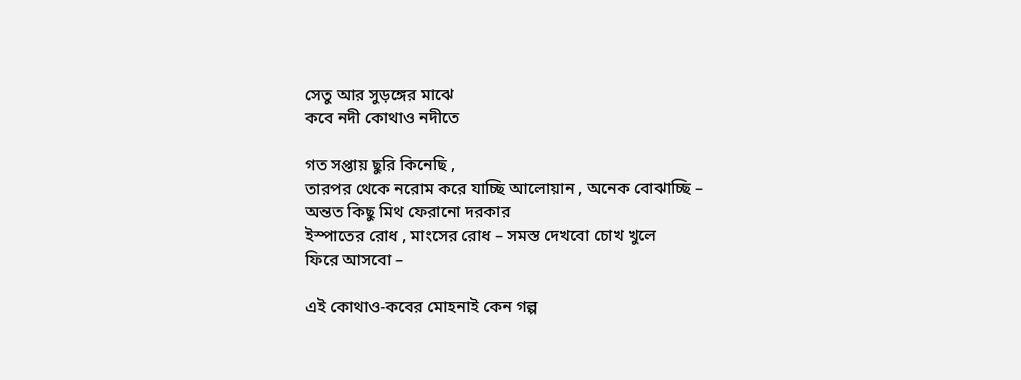সেতু আর সুড়ঙ্গের মাঝে
কবে নদী কোথাও নদীতে

গত সপ্তায় ছুরি কিনেছি ,
তারপর থেকে নরোম করে যাচ্ছি আলোয়ান , অনেক বোঝাচ্ছি – অন্তত কিছু মিথ ফেরানো দরকার
ইস্পাতের রোধ , মাংসের রোধ – সমস্ত দেখবো চোখ খুলে
ফিরে আসবো –

এই কোথাও-কবের মোহনাই কেন গল্প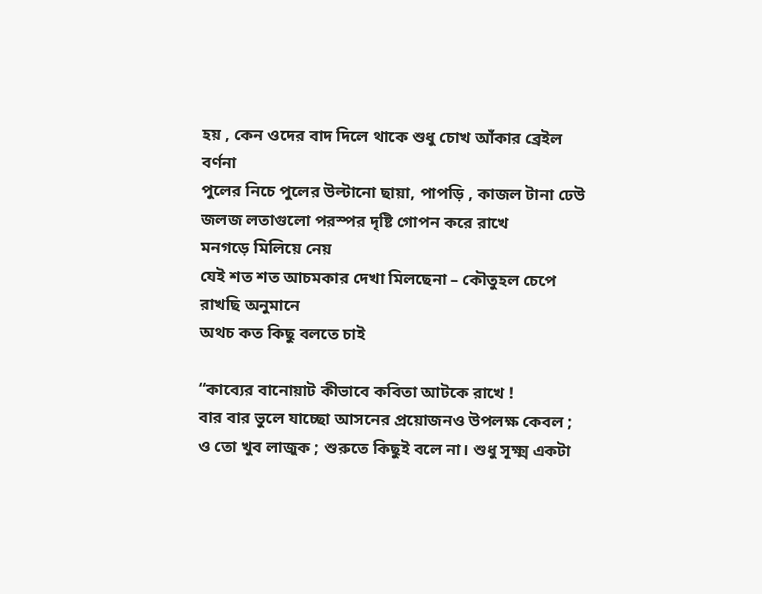হয় , কেন ওদের বাদ দিলে থাকে শুধু চোখ আঁকার ব্রেইল বর্ণনা
পুলের নিচে পুলের উল্টানো ছায়া, পাপড়ি , কাজল টানা ঢেউ
জলজ লতাগুলো পরস্পর দৃষ্টি গোপন করে রাখে
মনগড়ে মিলিয়ে নেয়
যেই শত শত আচমকার দেখা মিলছেনা – কৌতুহল চেপে রাখছি অনুমানে
অথচ কত কিছু বলতে চাই

“কাব্যের বানোয়াট কীভাবে কবিতা আটকে রাখে !
বার বার ভুলে যাচ্ছো আসনের প্রয়োজনও উপলক্ষ কেবল ;
ও তো খুব লাজুক ; শুরুতে কিছুই বলে না। শুধু সূক্ষ্ম একটা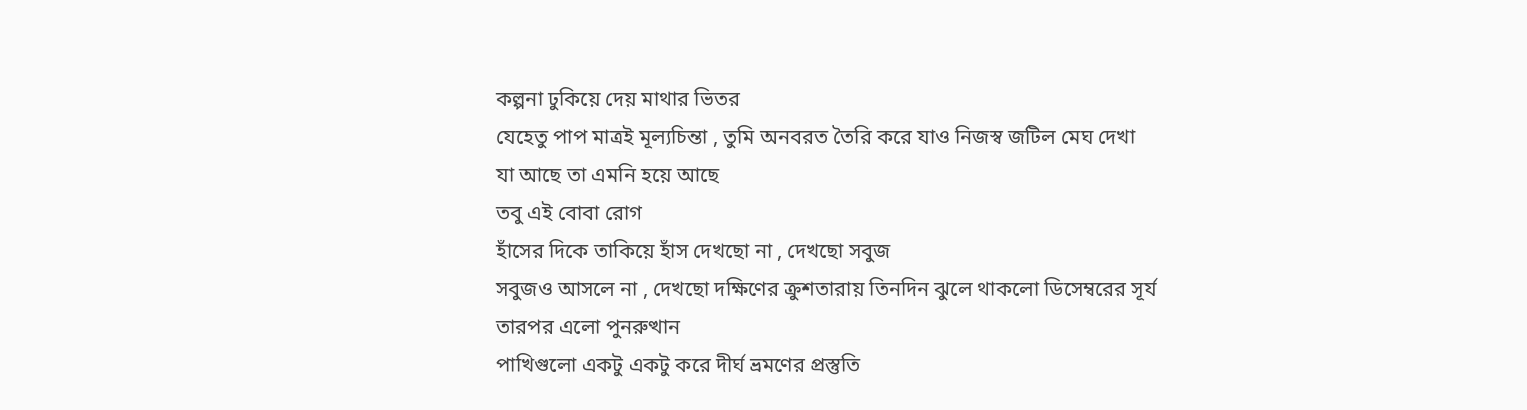কল্পনা ঢুকিয়ে দেয় মাথার ভিতর
যেহেতু পাপ মাত্রই মূল্যচিন্তা , তুমি অনবরত তৈরি করে যাও নিজস্ব জটিল মেঘ দেখা
যা আছে তা এমনি হয়ে আছে
তবু এই বোবা রোগ
হাঁসের দিকে তাকিয়ে হাঁস দেখছো না , দেখছো সবুজ
সবুজও আসলে না , দেখছো দক্ষিণের ক্রুশতারায় তিনদিন ঝুলে থাকলো ডিসেম্বরের সূর্য
তারপর এলো পুনরুত্থান
পাখিগুলো একটু একটু করে দীর্ঘ ভ্রমণের প্রস্তুতি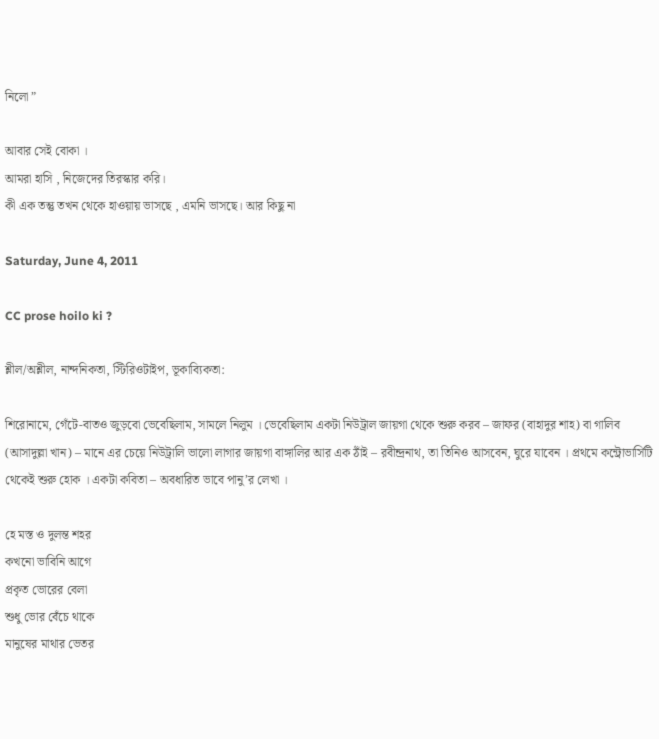নিলো ”

আবার সেই বোকা ।
আমরা হাসি , নিজেদের তিরস্কার করি।
কী এক তন্তু তখন থেকে হাওয়ায় ভাসছে , এমনি ভাসছে। আর কিছু না

Saturday, June 4, 2011

CC prose hoilo ki ?

শ্লীল/অশ্লীল, নান্দনিকতা, স্টিরিওটাইপ, ভূকাব্যিকতা:

শিরোনামে, গেঁটে-বাতও জুড়বো ভেবেছিলাম, সামলে নিলুম । ভেবেছিলাম একটা নিউট্রাল জায়গা থেকে শুরু করব – জাফর (বাহাদুর শাহ) বা গালিব (আসাদুল্লা খান) – মানে এর চেয়ে নিউট্রালি ভালো লাগার জায়গা বাঙ্গালির আর এক ঠাঁই – রবীন্দ্রনাথ, তা তিনিও আসবেন, ঘুরে যাবেন । প্রথমে কন্ট্রোভার্সিটি থেকেই শুরু হোক । একটা কবিতা – অবধারিত ভাবে পানু’র লেখা ।

হে মস্ত ও দুলন্ত শহর
কখনো ভাবিনি আগে
প্রকৃত ভোরের বেলা
শুধু ভোর বেঁচে থাকে
মানুষের মাথার ভেতর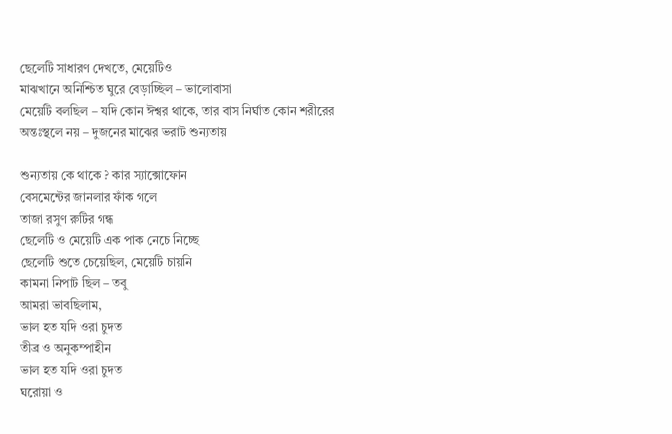ছেলেটি সাধারণ দেখতে, মেয়েটিও
মাঝখানে অনিশ্চিত ঘুরে বেড়াচ্ছিল – ভালোবাসা
মেয়েটি বলছিল – যদি কোন ঈশ্বর থাকে, তার বাস নির্ঘাত কোন শরীরের
অন্তঃস্থলে নয় – দুজনের মাঝের ভরাট শুন্যতায়

শুন্যতায় কে থাকে ? কার স্যাক্সোফোন
বেসমেন্টের জানলার ফাঁক গলে
তাজা রসুণ রুটির গন্ধ
ছেলেটি ও মেয়েটি এক পাক নেচে নিচ্ছে
ছেলেটি শুতে চেয়েছিল, মেয়েটি চায়নি
কামনা নিপাট ছিল – তবু
আমরা ভাবছিলাম,
ভাল হত যদি ওরা চুদত
তীব্র ও অনুকম্পাহীন
ভাল হত যদি ওরা চুদত
ঘরোয়া ও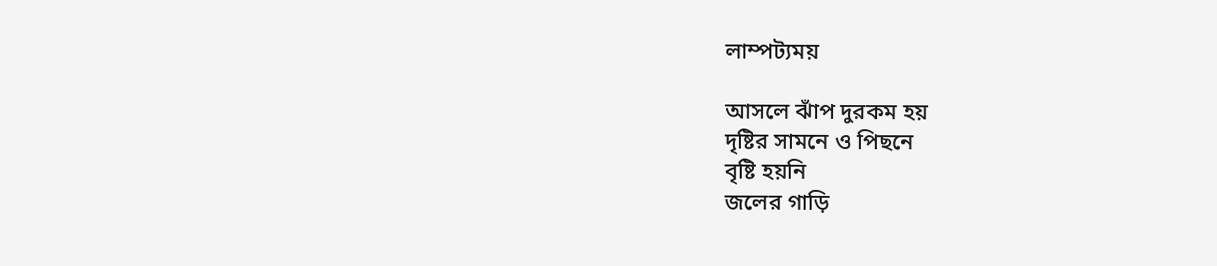লাম্পট্যময়

আসলে ঝাঁপ দুরকম হয়
দৃষ্টির সামনে ও পিছনে
বৃষ্টি হয়নি
জলের গাড়ি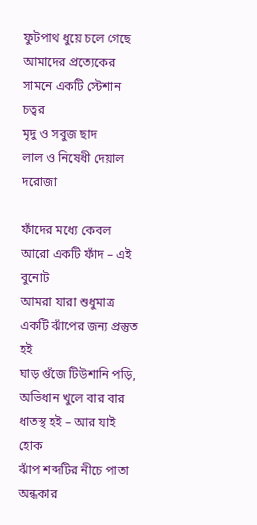ফুটপাথ ধুয়ে চলে গেছে
আমাদের প্রত্যেকের সামনে একটি স্টেশান চত্বর
মৃদু ও সবুজ ছাদ
লাল ও নিষেধী দেয়াল দরোজা

ফাঁদের মধ্যে কেবল আরো একটি ফাঁদ – এই বুনোট
আমরা যারা শুধুমাত্র একটি ঝাঁপের জন্য প্রস্তুত হই
ঘাড় গুঁজে টিউশানি পড়ি, অভিধান খুলে বার বার
ধাতস্থ হই – আর যাই হোক
ঝাঁপ শব্দটির নীচে পাতা অন্ধকার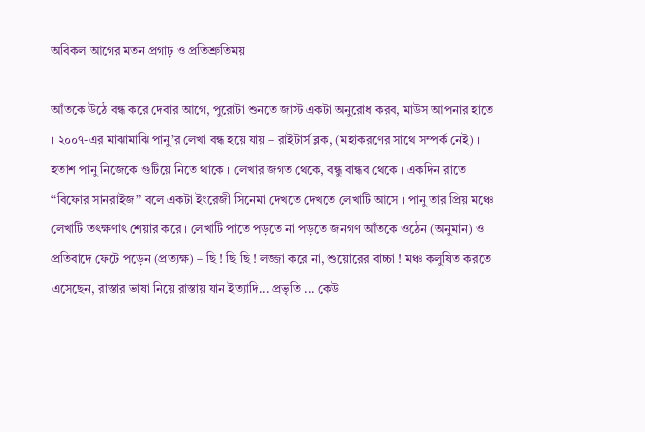অবিকল আগের মতন প্রগাঢ় ও প্রতিশ্রুতিময়

আঁতকে উঠে বন্ধ করে দেবার আগে, পুরোটা শুনতে জাস্ট একটা অনুরোধ করব, মাউস আপনার হাতে । ২০০৭-এর মাঝামাঝি পানু’র লেখা বন্ধ হয়ে যায় – রাইটার্স ব্লক, (মহাকরণের সাথে সম্পর্ক নেই) । হতাশ পানু নিজেকে গুটিয়ে নিতে থাকে । লেখার জগত থেকে, বন্ধু বান্ধব থেকে । একদিন রাতে “বিফোর সানরাইজ” বলে একটা ইংরেজী সিনেমা দেখতে দেখতে লেখাটি আসে । পানু তার প্রিয় মঞ্চে লেখাটি তৎক্ষণাৎ শেয়ার করে । লেখাটি পাতে পড়তে না পড়তে জনগণ আঁতকে ওঠেন (অনুমান) ও প্রতিবাদে ফেটে পড়েন (প্রত্যক্ষ) – ছি ! ছি ছি ! লজ্জা করে না, শুয়োরের বাচ্চা ! মঞ্চ কলুষিত করতে এসেছেন, রাস্তার ভাষা নিয়ে রাস্তায় যান ইত্যাদি... প্রভৃতি ... কেউ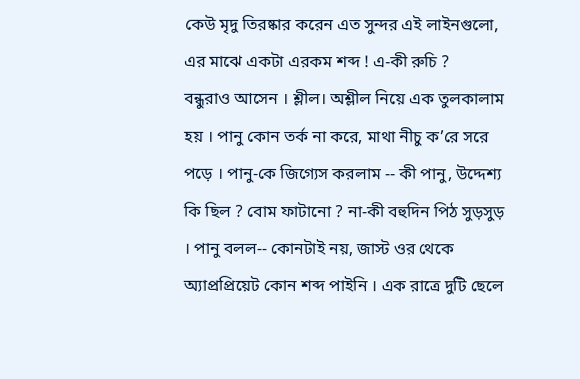কেউ মৃদু তিরষ্কার করেন এত সুন্দর এই লাইনগুলো, এর মাঝে একটা এরকম শব্দ ! এ-কী রুচি ?
বন্ধুরাও আসেন । শ্লীল। অশ্লীল নিয়ে এক তুলকালাম হয় । পানু কোন তর্ক না করে, মাথা নীচু ক’রে সরে পড়ে । পানু-কে জিগ্যেস করলাম -- কী পানু, উদ্দেশ্য কি ছিল ? বোম ফাটানো ? না-কী বহুদিন পিঠ সুড়সুড় । পানু বলল-- কোনটাই নয়, জাস্ট ওর থেকে
অ্যাপ্রপ্রিয়েট কোন শব্দ পাইনি । এক রাত্রে দুটি ছেলে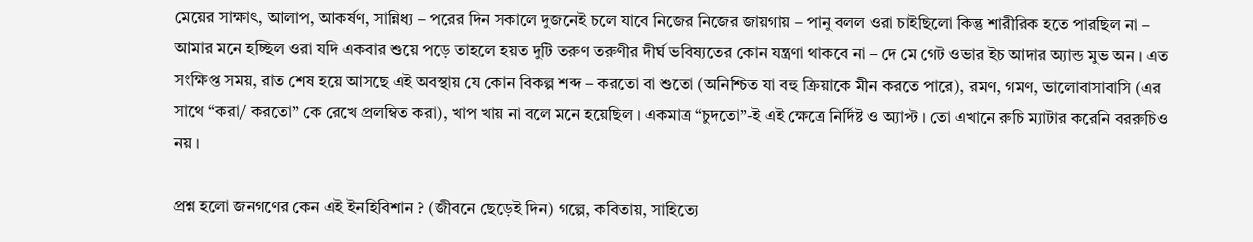মেয়ের সাক্ষাৎ, আলাপ, আকর্ষণ, সান্নিধ্য – পরের দিন সকালে দুজনেই চলে যাবে নিজের নিজের জায়গায় – পানু বলল ওরা চাইছিলো কিন্তু শারীরিক হতে পারছিল না – আমার মনে হচ্ছিল ওরা যদি একবার শুয়ে পড়ে তাহলে হয়ত দুটি তরুণ তরুণীর দীর্ঘ ভবিষ্যতের কোন যন্ত্রণা থাকবে না – দে মে গেট ওভার ইচ আদার অ্যান্ড মুভ অন । এত সংক্ষিপ্ত সময়, রাত শেষ হয়ে আসছে এই অবস্থায় যে কোন বিকল্প শব্দ – করতো বা শুতো (অনিশ্চিত যা বহু ক্রিয়াকে মীন করতে পারে), রমণ, গমণ, ভালোবাসাবাসি (এর সাথে “করা/ করতো” কে রেখে প্রলম্বিত করা), খাপ খায় না বলে মনে হয়েছিল । একমাত্র “চুদতো”-ই এই ক্ষেত্রে নির্দিষ্ট ও অ্যাপ্ট । তো এখানে রুচি ম্যাটার করেনি বররুচিও নয় ।

প্রশ্ন হলো জনগণের কেন এই ইনহিবিশান ? (জীবনে ছেড়েই দিন) গল্পে, কবিতায়, সাহিত্যে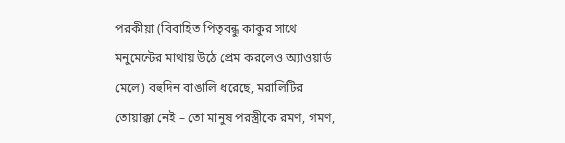পরকীয়া (বিবাহিত পিতৃবন্ধু কাকুর সাথে মনুমেন্টের মাথায় উঠে প্রেম করলেও অ্যাওয়ার্ড মেলে) বহুদিন বাঙালি ধরেছে, মরালিটির তোয়াক্কা নেই – তো মানুষ পরস্ত্রীকে রমণ, গমণ,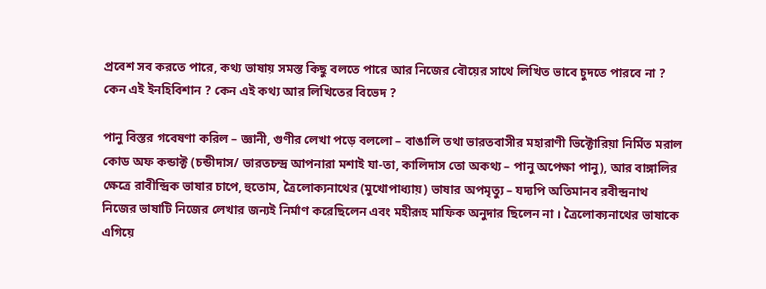প্রবেশ সব করতে পারে, কথ্য ভাষায় সমস্ত কিছু বলতে পারে আর নিজের বৌয়ের সাথে লিখিত ভাবে চুদতে পারবে না ? কেন এই ইনহিবিশান ? কেন এই কথ্য আর লিখিতের বিভেদ ?

পানু বিস্তর গবেষণা করিল – জ্ঞানী, গুণীর লেখা পড়ে বললো – বাঙালি তথা ভারতবাসীর মহারাণী ভিক্টোরিয়া নির্মিত মরাল কোড অফ কন্ডাক্ট (চন্ডীদাস/ ভারতচন্দ্র আপনারা মশাই যা-তা, কালিদাস তো অকথ্য – পানু অপেক্ষা পানু), আর বাঙ্গালির ক্ষেত্রে রাবীন্দ্রিক ভাষার চাপে, হুতোম, ত্রৈলোক্যনাথের (মুখোপাধ্যায়) ভাষার অপমৃত্যু – যদ্যপি অতিমানব রবীন্দ্রনাথ নিজের ভাষাটি নিজের লেখার জন্যই নির্মাণ করেছিলেন এবং মহীরূহ মাফিক অনুদার ছিলেন না । ত্রৈলোক্যনাথের ভাষাকে এগিয়ে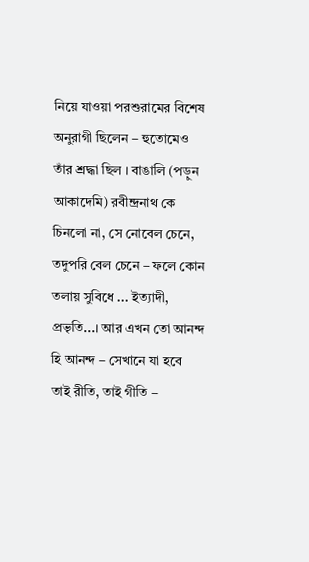নিয়ে যাওয়া পরশুরামের বিশেষ অনুরাগী ছিলেন – হুতোমেও তাঁর শ্রদ্ধা ছিল । বাঙালি (পড়ুন আকাদেমি) রবীন্দ্রনাথ কে চিনলো না, সে নোবেল চেনে, তদুপরি বেল চেনে – ফলে কোন তলায় সুবিধে ... ইত্যাদী, প্রভৃতি...। আর এখন তো আনন্দ হি আনন্দ – সেখানে যা হবে তাই রীতি, তাই গীতি –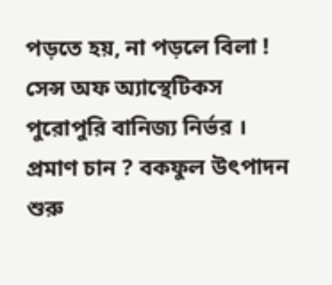পড়তে হয়, না পড়লে বিলা ! সেন্স অফ অ্যাস্থেটিকস পুরোপুরি বানিজ্য নির্ভর । প্রমাণ চান ? বকফুল উৎপাদন শুরু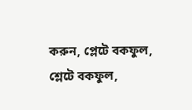করুন, প্লেটে বকফুল, শ্লেটে বকফুল,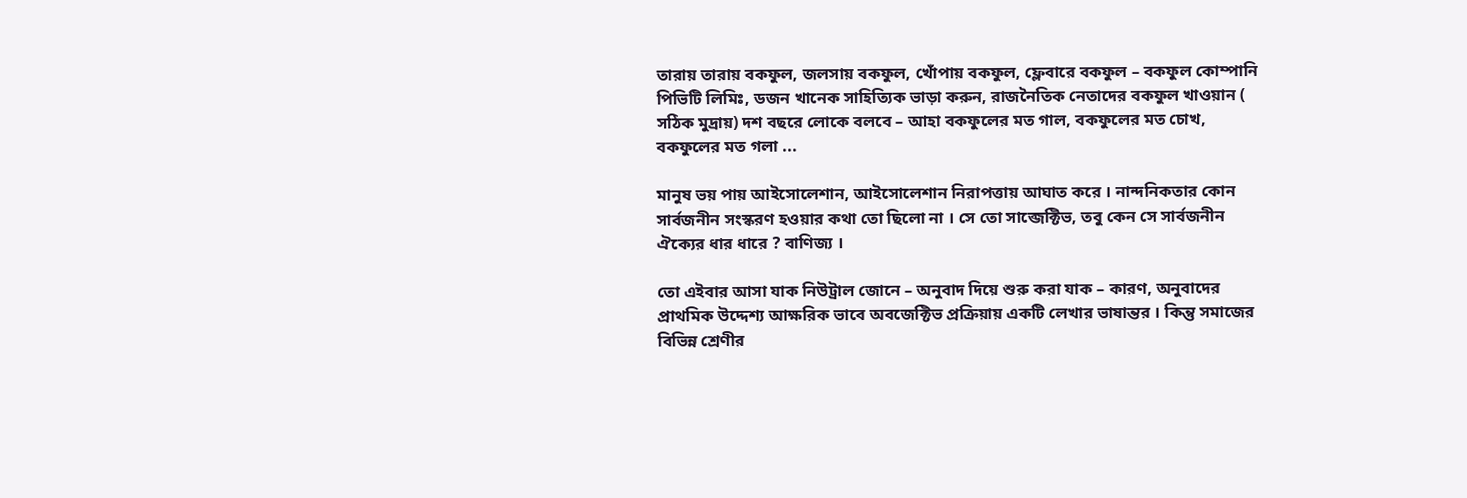তারায় তারায় বকফুল, জলসায় বকফুল, খোঁপায় বকফুল, ফ্লেবারে বকফুল – বকফুল কোম্পানি পিভিটি লিমিঃ, ডজন খানেক সাহিত্যিক ভাড়া করুন, রাজনৈতিক নেতাদের বকফুল খাওয়ান ( সঠিক মুদ্রায়) দশ বছরে লোকে বলবে – আহা বকফুলের মত গাল, বকফুলের মত চোখ, বকফুলের মত গলা ...

মানুষ ভয় পায় আইসোলেশান, আইসোলেশান নিরাপত্তায় আঘাত করে । নান্দনিকতার কোন সার্বজনীন সংস্করণ হওয়ার কথা তো ছিলো না । সে তো সাব্জেক্টিভ, তবু কেন সে সার্বজনীন ঐক্যের ধার ধারে ? বাণিজ্য ।

তো এইবার আসা যাক নিউট্রাল জোনে – অনুবাদ দিয়ে শুরু করা যাক – কারণ, অনুবাদের প্রাথমিক উদ্দেশ্য আক্ষরিক ভাবে অবজেক্টিভ প্রক্রিয়ায় একটি লেখার ভাষান্তর । কিন্তু সমাজের বিভিন্ন শ্রেণীর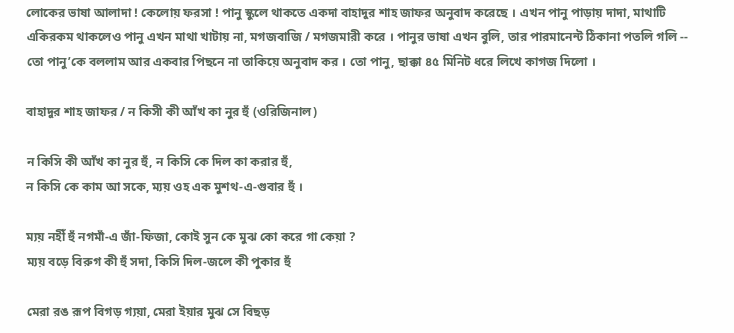লোকের ভাষা আলাদা ! কেলোয় ফরসা ! পানু স্কুলে থাকতে একদা বাহাদুর শাহ জাফর অনুবাদ করেছে । এখন পানু পাড়ায় দাদা, মাথাটি একিরকম থাকলেও পানু এখন মাথা খাটায় না, মগজবাজি / মগজমারী করে । পানুর ভাষা এখন বুলি, তার পারমানেন্ট ঠিকানা পতলি গলি -- তো পানু’কে বললাম আর একবার পিছনে না তাকিয়ে অনুবাদ কর । তো পানু, ছাক্কা ৪৫ মিনিট ধরে লিখে কাগজ দিলো ।

বাহাদুর শাহ জাফর / ন কিসী কী আঁখ কা নুর হুঁ (ওরিজিনাল)

ন কিসি কী আঁখ কা নুর হুঁ, ন কিসি কে দিল কা করার হুঁ,
ন কিসি কে কাম আ সকে, ম্যয় ওহ এক মুশথ-এ-গুবার হুঁ ।

ম্যয় নহীঁ হুঁ নগমাঁ-এ জাঁ-ফিজা, কোই সুন কে মুঝ কো করে গা কেয়া ?
ম্যয় বড়ে বিরুগ কী হুঁ সদা, কিসি দিল-জলে কী পুকার হুঁ

মেরা রঙ রূপ বিগড় গ্যয়া, মেরা ইয়ার মুঝ সে বিছড়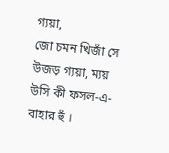গ্যয়া,
জো চমন খিজাঁ সে উজড় গ্যয়া, ম্যয় উসি কী ফসল-এ-বাহার হুঁ ।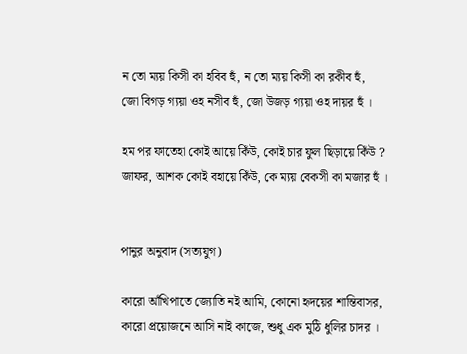ন তো ম্যয় কিসী কা হবিব হুঁ, ন তো ম্যয় কিসী কা রকীব হুঁ,
জো বিগড় গ্যয়া ওহ নসীব হুঁ, জো উজড় গ্যয়া ওহ দায়র হুঁ ।

হম পর ফাতেহা কোই আয়ে কিঁউ, কোই চার ফুল ছিড়ায়ে কিঁউ ?
জাফর, আশক কোই বহায়ে কিঁউ, কে ম্যয় বেকসী কা মজার হুঁ ।


পানুর অনুবাদ (সত্যযুগ)

কারো আঁখিপাতে জ্যোতি নই আমি, কোনো হৃদয়ের শান্তিবাসর,
কারো প্রয়োজনে আসি নাই কাজে, শুধু এক মুঠি ধুলির চাদর ।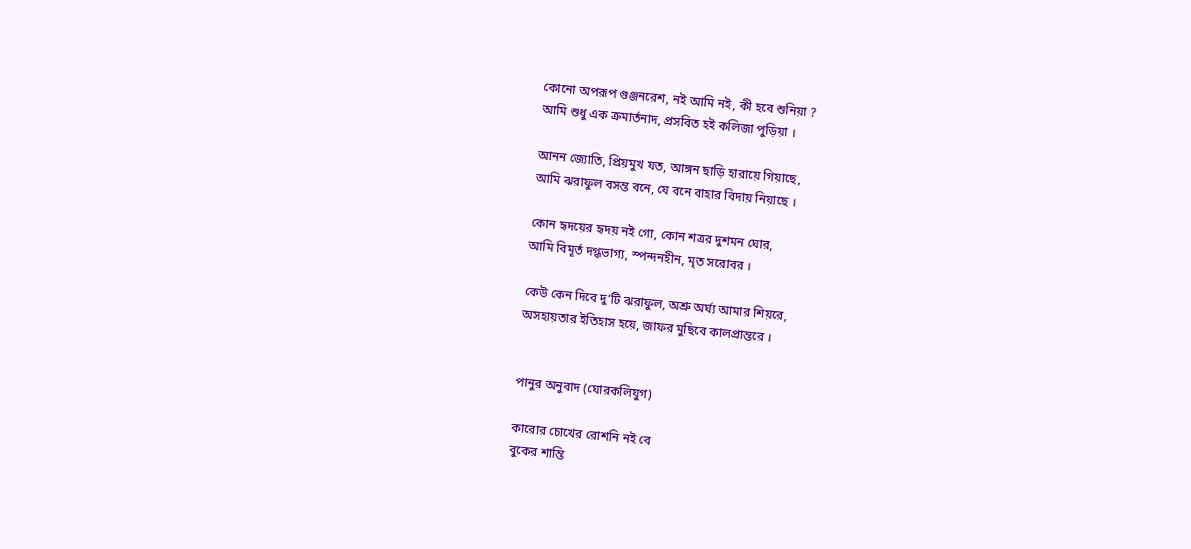কোনো অপরূপ গুঞ্জনরেশ, নই আমি নই, কী হবে শুনিয়া ?
আমি শুধু এক ক্রমার্তনাদ, প্রসবিত হই কলিজা পুড়িয়া ।

আনন জ্যোতি, প্রিয়মুখ যত, আঙ্গন ছাড়ি হারায়ে গিয়াছে,
আমি ঝরাফুল বসন্ত বনে, যে বনে বাহার বিদায় নিয়াছে ।

কোন হৃদয়ের হৃদয় নই গো, কোন শত্রর দুশমন ঘোর,
আমি বিমূর্ত দগ্ধভাগ্য, স্পন্দনহীন, মৃত সরোবর ।

কেউ কেন দিবে দু’টি ঝরাফুল, অশ্রু অর্ঘ্য আমার শিয়রে,
অসহায়তার ইতিহাস হয়ে, জাফর মুছিবে কালপ্রান্তরে ।


পানুর অনুবাদ (ঘোরকলিযুগ)

কারোর চোখের রোশনি নই বে
বুকের শান্তি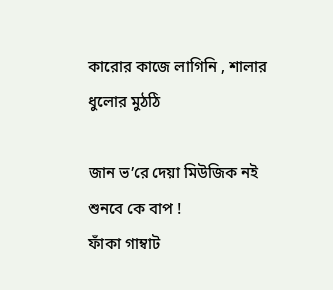কারোর কাজে লাগিনি , শালার
ধুলোর মুঠঠি

জান ভ’রে দেয়া মিউজিক নই
শুনবে কে বাপ !
ফাঁকা গাম্বাট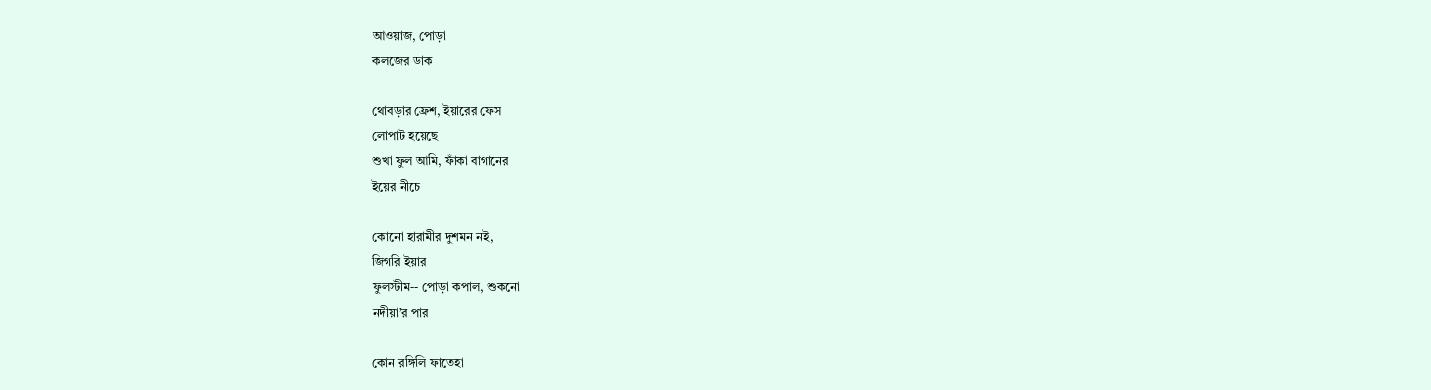আওয়াজ, পোড়া
কলজের ডাক

থোবড়ার ফ্রেশ, ইয়ারের ফেস
লোপাট হয়েছে
শুখা ফুল আমি, ফাঁকা বাগানের
ইয়ের নীচে

কোনো হারামীর দুশমন নই,
জিগরি ইয়ার
ফুলস্টীম-- পোড়া কপাল, শুকনো
নদীয়া’র পার

কোন রঙ্গিলি ফাতেহা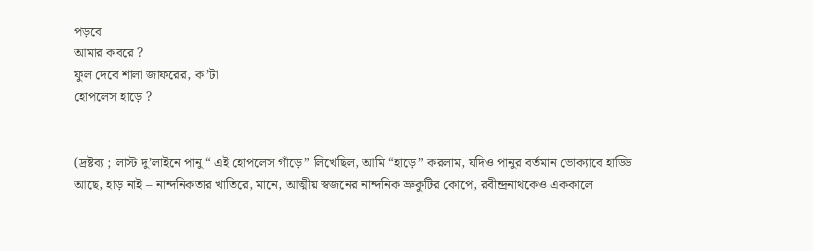পড়বে
আমার কবরে ?
ফুল দেবে শালা জাফরের, ক’টা
হোপলেস হাড়ে ?


(দ্রষ্টব্য ; লাস্ট দু’লাইনে পানু “ এই হোপলেস গাঁড়ে” লিখেছিল, আমি “হাড়ে” করলাম, যদিও পানুর বর্তমান ভোক্যাবে হাড্ডি আছে, হাড় নাই – নান্দনিকতার খাতিরে, মানে, আত্মীয় স্বজনের নান্দনিক ভ্রুকুটির কোপে, রবীন্দ্রনাথকেও এককালে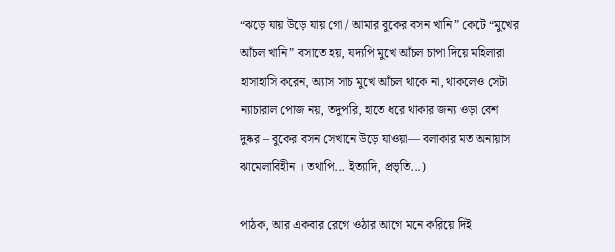“ঝড়ে যায় উড়ে যায় গো / আমার বুকের বসন খানি” কেটে “মুখের আঁচল খানি” বসাতে হয়, যদ্যপি মুখে আঁচল চাপা দিয়ে মহিলারা হাসাহাসি করেন, অ্যাস সাচ মুখে আঁচল থাকে না, থাকলেও সেটা ন্যাচারাল পোজ নয়, তদুপরি, হাতে ধরে থাকার জন্য ওড়া বেশ দুষ্কর – বুকের বসন সেখানে উড়ে যাওয়া— বলাকার মত অনায়াস ঝামেলাবিহীন । তথাপি... ইত্যাদি, প্রভৃতি...)

পাঠক, আর একবার রেগে ওঠার আগে মনে করিয়ে দিই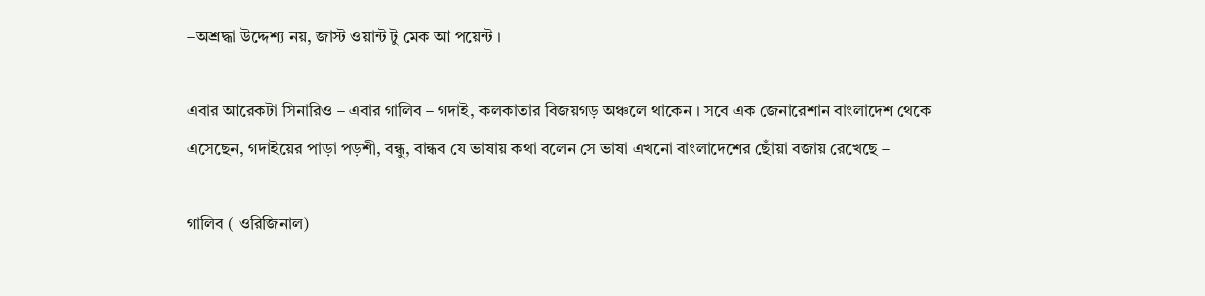–অশ্রদ্ধা উদ্দেশ্য নয়, জাস্ট ওয়ান্ট টু মেক আ পয়েন্ট ।

এবার আরেকটা সিনারিও – এবার গালিব – গদাই, কলকাতার বিজয়গড় অঞ্চলে থাকেন । সবে এক জেনারেশান বাংলাদেশ থেকে এসেছেন, গদাইয়ের পাড়া পড়শী, বন্ধু, বান্ধব যে ভাষায় কথা বলেন সে ভাষা এখনো বাংলাদেশের ছোঁয়া বজায় রেখেছে –

গালিব ( ওরিজিনাল)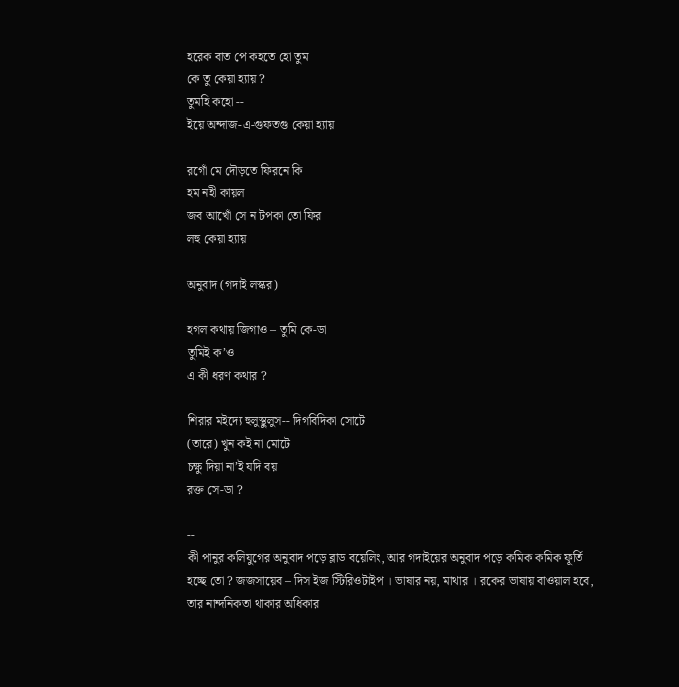হরেক বাত পে কহতে হো তুম
কে তু কেয়া হ্যায় ?
তুমহি কহো --
ইয়ে অন্দাজ-এ-গুফতগু কেয়া হ্যায়

রগোঁ মে দৌড়তে ফিরনে কি
হম নহী কায়ল
জব আখোঁ সে ন টপকা তো ফির
লহু কেয়া হ্যায়

অনুবাদ (গদাই লস্কর)

হগল কথায় জিগাও – তুমি কে-ডা
তুমিই ক’ও
এ কী ধরণ কথার ?

শিরার মইদ্যে হুলুস্থুলুস-- দিগবিদিকা সোটে
(তারে) খুন কই না মোটে
চক্ষু দিয়া না’ই যদি বয়
রক্ত সে-ডা ?

--
কী পানুর কলিযুগের অনুবাদ পড়ে ব্লাড বয়েলিং, আর গদাইয়ের অনুবাদ পড়ে কমিক কমিক ফূর্তি হচ্ছে তো ? জজসায়েব – দিস ইজ স্টিরিওটাইপ । ভাষার নয়, মাথার । রকের ভাষায় বাওয়াল হবে, তার নান্দনিকতা থাকার অধিকার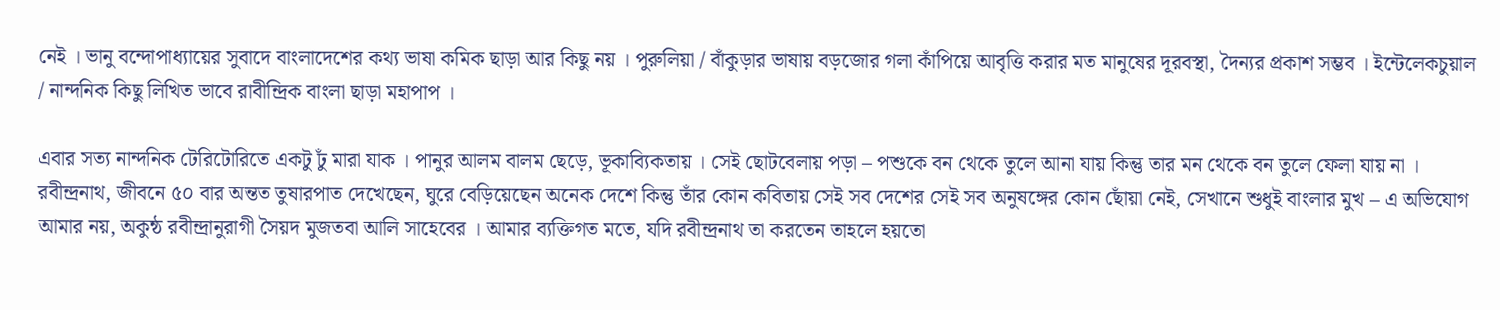নেই । ভানু বন্দোপাধ্যায়ের সুবাদে বাংলাদেশের কথ্য ভাষা কমিক ছাড়া আর কিছু নয় । পুরুলিয়া / বাঁকুড়ার ভাষায় বড়জোর গলা কাঁপিয়ে আবৃত্তি করার মত মানুষের দূরবস্থা, দৈন্যর প্রকাশ সম্ভব । ইন্টেলেকচুয়াল / নান্দনিক কিছু লিখিত ভাবে রাবীন্দ্রিক বাংলা ছাড়া মহাপাপ ।

এবার সত্য নান্দনিক টেরিটোরিতে একটু ঢুঁ মারা যাক । পানুর আলম বালম ছেড়ে, ভূকাব্যিকতায় । সেই ছোটবেলায় পড়া – পশুকে বন থেকে তুলে আনা যায় কিন্তু তার মন থেকে বন তুলে ফেলা যায় না । রবীন্দ্রনাথ, জীবনে ৫০ বার অন্তত তুষারপাত দেখেছেন, ঘুরে বেড়িয়েছেন অনেক দেশে কিন্তু তাঁর কোন কবিতায় সেই সব দেশের সেই সব অনুষঙ্গের কোন ছোঁয়া নেই, সেখানে শুধুই বাংলার মুখ – এ অভিযোগ আমার নয়, অকুন্ঠ রবীন্দ্রানুরাগী সৈয়দ মুজতবা আলি সাহেবের । আমার ব্যক্তিগত মতে, যদি রবীন্দ্রনাথ তা করতেন তাহলে হয়তো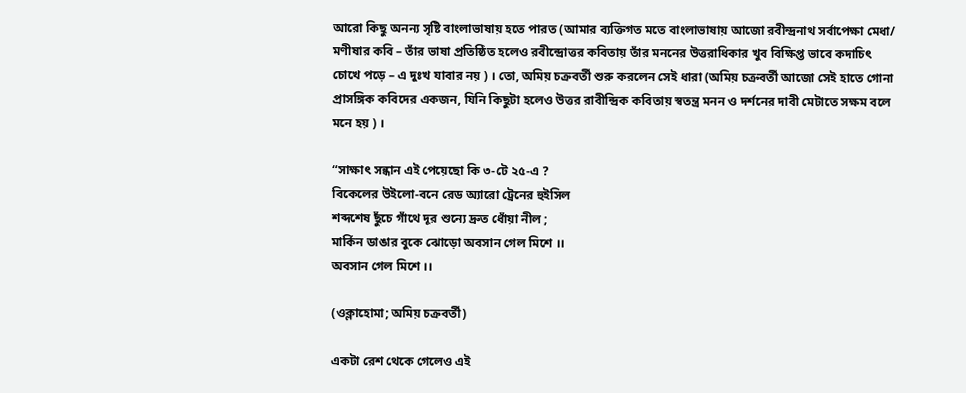আরো কিছু অনন্য সৃষ্টি বাংলাভাষায় হতে পারত (আমার ব্যক্তিগত মতে বাংলাভাষায় আজো রবীন্দ্রনাথ সর্বাপেক্ষা মেধা/ মণীষার কবি – তাঁর ভাষা প্রতিষ্ঠিত হলেও রবীন্দ্রোত্তর কবিতায় তাঁর মননের উত্তরাধিকার খুব বিক্ষিপ্ত ভাবে কদাচিৎ চোখে পড়ে – এ দুঃখ যাবার নয় ) । তো, অমিয় চক্রবর্তী শুরু করলেন সেই ধারা (অমিয় চক্রবর্তী আজো সেই হাতে গোনা প্রাসঙ্গিক কবিদের একজন, যিনি কিছুটা হলেও উত্তর রাবীন্দ্রিক কবিতায় স্বতন্ত্র মনন ও দর্শনের দাবী মেটাতে সক্ষম বলে মনে হয় ) ।

“সাক্ষাৎ সন্ধান এই পেয়েছো কি ৩-টে ২৫-এ ?
বিকেলের উইলো-বনে রেড অ্যারো ট্রেনের হুইসিল
শব্দশেষ ছুঁচে গাঁথে দূর শুন্যে দ্রুত ধোঁয়া নীল ;
মার্কিন ডাঙার বুকে ঝোড়ো অবসান গেল মিশে ।।
অবসান গেল মিশে ।।

(ওক্লাহোমা; অমিয় চক্রবর্তী)

একটা রেশ থেকে গেলেও এই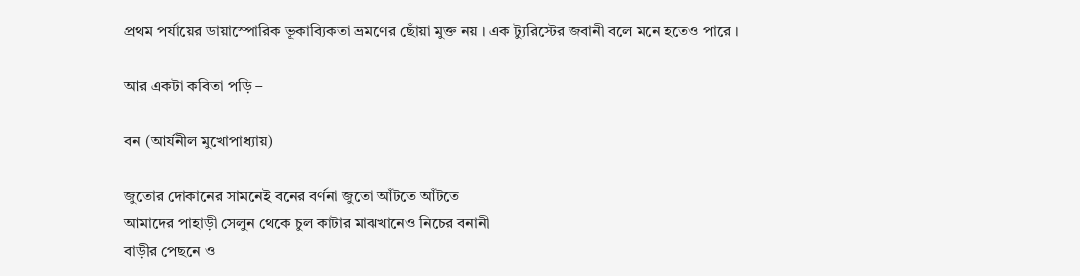প্রথম পর্যায়ের ডায়াস্পোরিক ভূকাব্যিকতা ভ্রমণের ছোঁয়া মুক্ত নয় । এক ট্যুরিস্টের জবানী বলে মনে হতেও পারে ।

আর একটা কবিতা পড়ি –

বন (আর্যনীল মুখোপাধ্যায়)

জুতোর দোকানের সামনেই বনের বর্ণনা জুতো আঁটতে আঁটতে
আমাদের পাহাড়ী সেলুন থেকে চুল কাটার মাঝখানেও নিচের বনানী
বাড়ীর পেছনে ও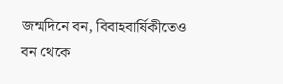জন্মদিনে বন, বিবাহবার্ষিকীতেও
বন থেকে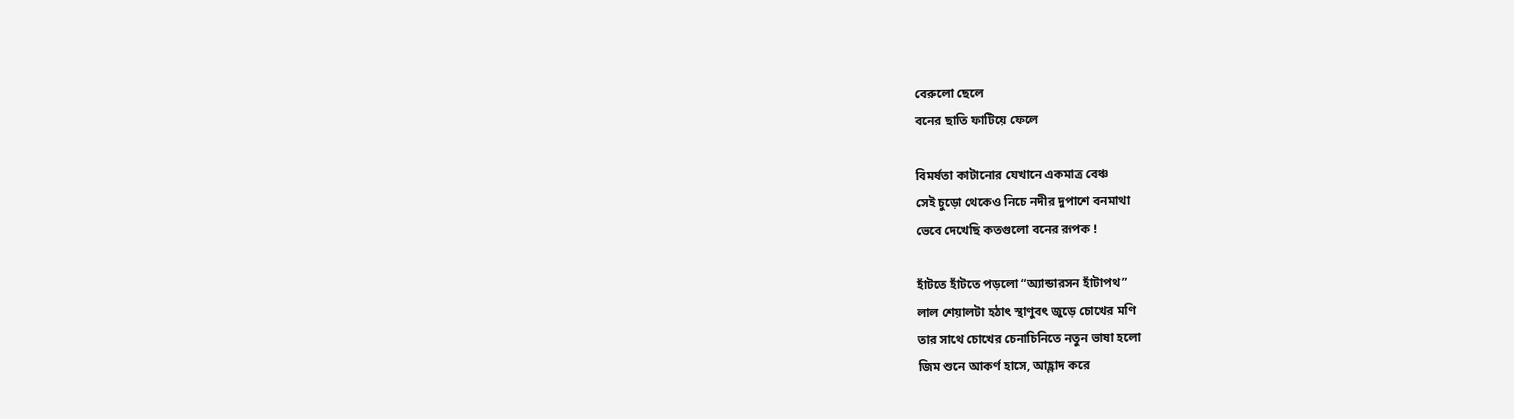বেরুলো ছেলে
বনের ছাতি ফাটিয়ে ফেলে

বিমর্ষতা কাটানোর যেখানে একমাত্র বেঞ্চ
সেই চুড়ো থেকেও নিচে নদীর দুপাশে বনমাথা
ভেবে দেখেছি কতগুলো বনের রূপক !

হাঁটতে হাঁটতে পড়লো “অ্যান্ডারসন হাঁটাপথ”
লাল শেয়ালটা হঠাৎ স্থাণুবৎ জুড়ে চোখের মণি
তার সাথে চোখের চেনাচিনিতে নতুন ভাষা হলো
জিম শুনে আকর্ণ হাসে, আহ্লাদ করে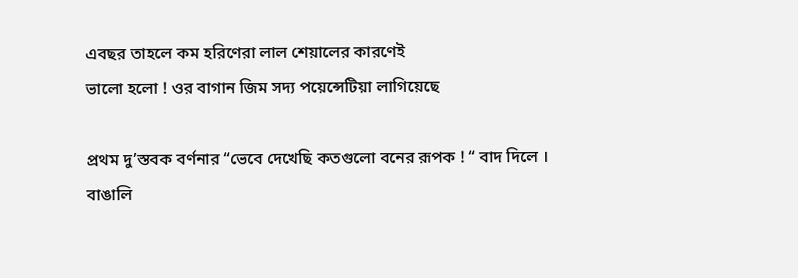এবছর তাহলে কম হরিণেরা লাল শেয়ালের কারণেই
ভালো হলো ! ওর বাগান জিম সদ্য পয়েন্সেটিয়া লাগিয়েছে

প্রথম দু’স্তবক বর্ণনার “ভেবে দেখেছি কতগুলো বনের রূপক ! “ বাদ দিলে । বাঙালি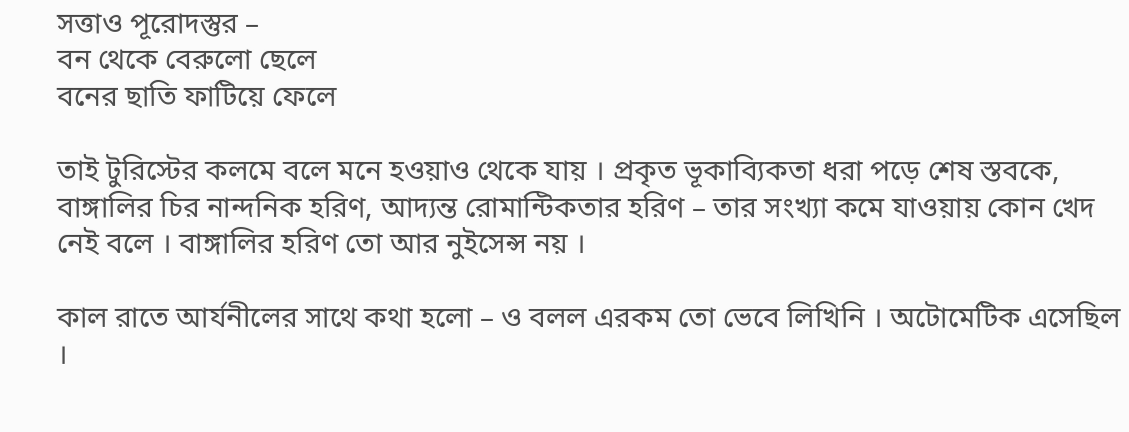সত্তাও পূরোদস্তুর –
বন থেকে বেরুলো ছেলে
বনের ছাতি ফাটিয়ে ফেলে

তাই টুরিস্টের কলমে বলে মনে হওয়াও থেকে যায় । প্রকৃত ভূকাব্যিকতা ধরা পড়ে শেষ স্তবকে, বাঙ্গালির চির নান্দনিক হরিণ, আদ্যন্ত রোমান্টিকতার হরিণ – তার সংখ্যা কমে যাওয়ায় কোন খেদ নেই বলে । বাঙ্গালির হরিণ তো আর নুইসেন্স নয় ।

কাল রাতে আর্যনীলের সাথে কথা হলো – ও বলল এরকম তো ভেবে লিখিনি । অটোমেটিক এসেছিল ।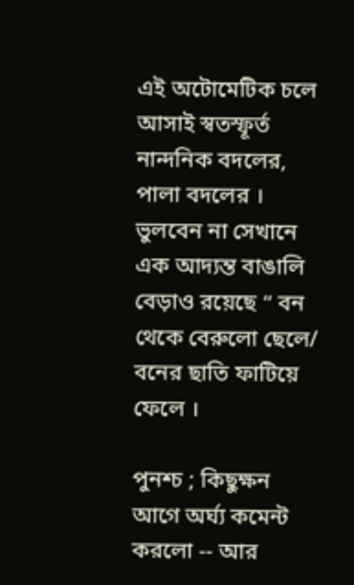এই অটোমেটিক চলে আসাই স্বতস্ফূর্ত নান্দনিক বদলের, পালা বদলের । ভুলবেন না সেখানে এক আদ্যন্ত বাঙালি বেড়াও রয়েছে “ বন থেকে বেরুলো ছেলে/ বনের ছাতি ফাটিয়ে ফেলে ।

পুনশ্চ ; কিছুক্ষন আগে অর্ঘ্য কমেন্ট করলো -- আর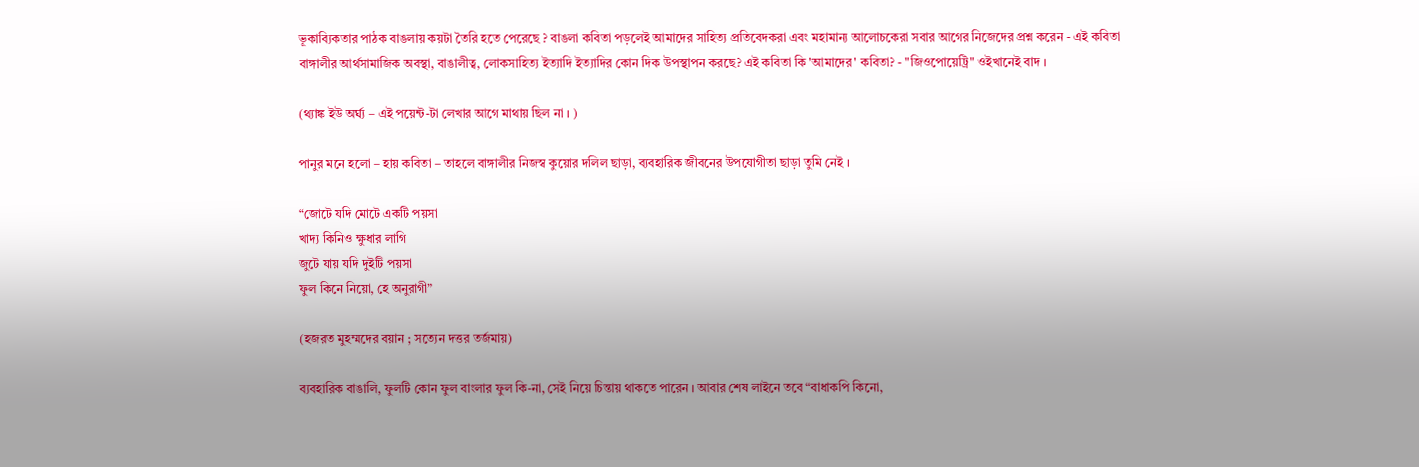ভূকাব্যিকতার পাঠক বাঙলায় কয়টা তৈরি হতে পেরেছে ? বাঙলা কবিতা পড়লেই আমাদের সাহিত্য প্রতিবেদকরা এবং মহামান্য আলোচকেরা সবার আগের নিজেদের প্রশ্ন করেন - এই কবিতা বাঙ্গালীর আর্থসামাজিক অবস্থা, বাঙালীত্ব, লোকসাহিত্য ইত্যাদি ইত্যাদির কোন দিক উপস্থাপন করছে? এই কবিতা কি 'আমাদের' কবিতা? - "জিওপোয়েট্রি" ওইখানেই বাদ ।

(থ্যাঙ্ক ইউ অর্ঘ্য – এই পয়েন্ট-টা লেখার আগে মাথায় ছিল না । )

পানুর মনে হলো – হায় কবিতা – তাহলে বাঙ্গালীর নিজস্ব কুয়োর দলিল ছাড়া, ব্যবহারিক জীবনের উপযোগীতা ছাড়া তুমি নেই ।

“জোটে যদি মোটে একটি পয়সা
খাদ্য কিনিও ক্ষুধার লাগি
জুটে যায় যদি দুইটি পয়সা
ফুল কিনে নিয়ো, হে অনুরাগী”

(হজরত মুহম্মদের বয়ান ; সত্যেন দত্তর তর্জমায়)

ব্যবহারিক বাঙালি, ফুলটি কোন ফুল বাংলার ফুল কি-না, সেই নিয়ে চিন্তায় থাকতে পারেন । আবার শেষ লাইনে তবে “বাধাকপি কিনো,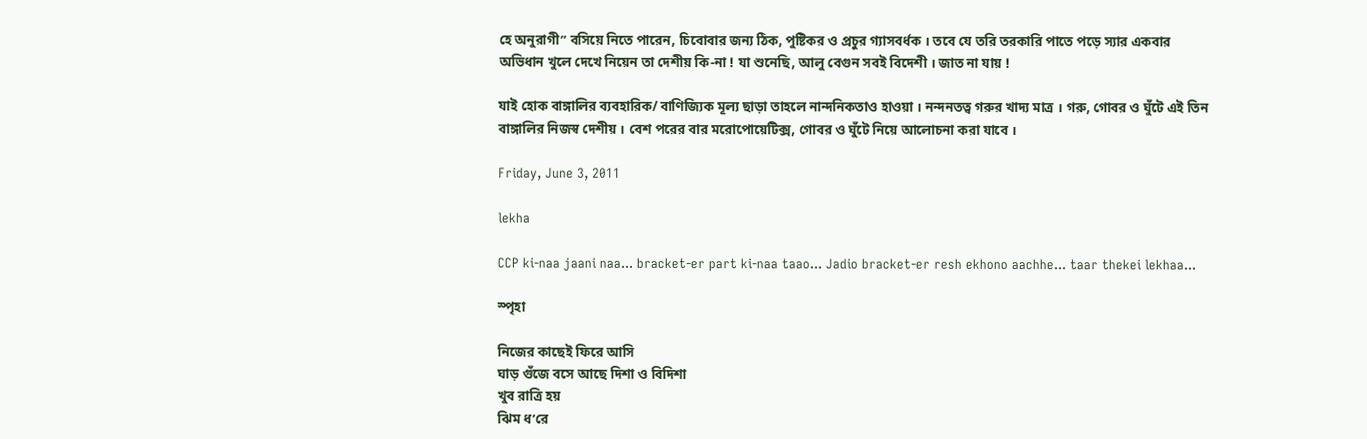হে অনুরাগী” বসিয়ে নিতে পারেন, চিবোবার জন্য ঠিক, পুষ্টিকর ও প্রচুর গ্যাসবর্ধক । তবে যে তরি তরকারি পাতে পড়ে স্যার একবার অভিধান খুলে দেখে নিয়েন তা দেশীয় কি-না ! যা শুনেছি, আলু বেগুন সবই বিদেশী । জাত না যায় !

যাই হোক বাঙ্গালির ব্যবহারিক/ বাণিজ্যিক মূল্য ছাড়া তাহলে নান্দনিকতাও হাওয়া । নন্দনতত্ব গরুর খাদ্য মাত্র । গরু, গোবর ও ঘুঁটে এই তিন বাঙ্গালির নিজস্ব দেশীয় । বেশ পরের বার মরোপোয়েটিক্স, গোবর ও ঘুঁটে নিয়ে আলোচনা করা যাবে ।

Friday, June 3, 2011

lekha

CCP ki-naa jaani naa... bracket-er part ki-naa taao... Jadio bracket-er resh ekhono aachhe... taar thekei lekhaa...

স্পৃহা

নিজের কাছেই ফিরে আসি
ঘাড় গুঁজে বসে আছে দিশা ও বিদিশা
খুব রাত্রি হয়
ঝিম ধ’রে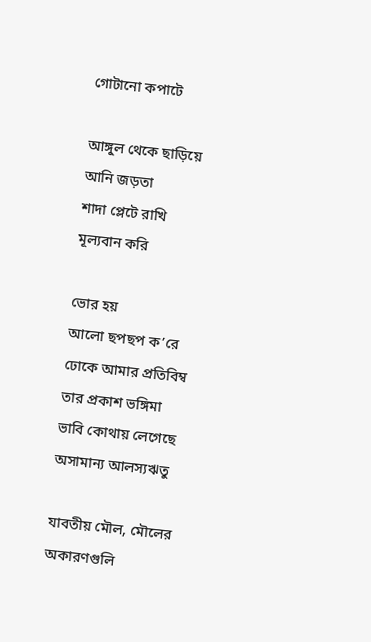গোটানো কপাটে

আঙ্গুল থেকে ছাড়িয়ে আনি জড়তা
শাদা প্লেটে রাখি
মূল্যবান করি

ভোর হয়
আলো ছপছপ ক’রে ঢোকে আমার প্রতিবিম্ব
তার প্রকাশ ভঙ্গিমা
ভাবি কোথায় লেগেছে অসামান্য আলস্যঋতু

যাবতীয় মৌল, মৌলের অকারণগুলি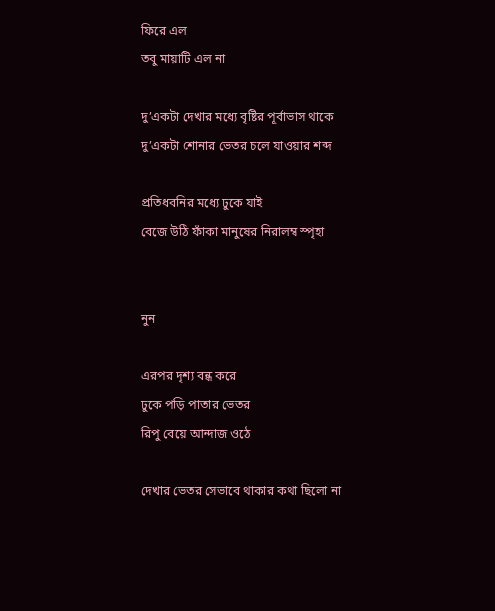ফিরে এল
তবু মায়াটি এল না

দু’একটা দেখার মধ্যে বৃষ্টির পূর্বাভাস থাকে
দু’একটা শোনার ভেতর চলে যাওয়ার শব্দ

প্রতিধবনির মধ্যে ঢুকে যাই
বেজে উঠি ফাঁকা মানুষের নিরালম্ব স্পৃহা


নুন

এরপর দৃশ্য বন্ধ করে
ঢুকে পড়ি পাতার ভেতর
রিপু বেয়ে আন্দাজ ওঠে

দেখার ভেতর সেভাবে থাকার কথা ছিলো না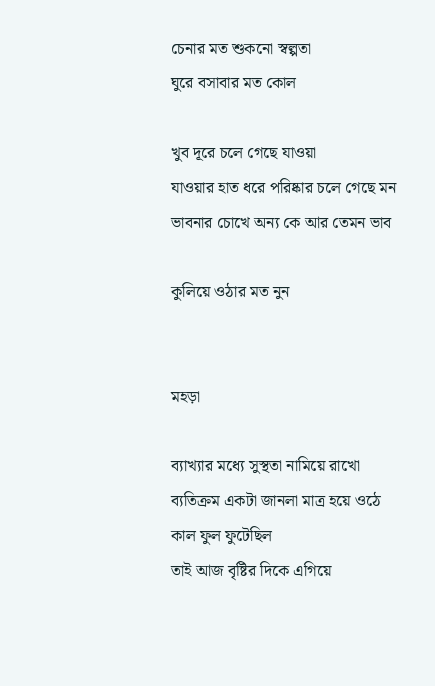চেনার মত শুকনো স্বল্পতা
ঘুরে বসাবার মত কোল

খুব দূরে চলে গেছে যাওয়া
যাওয়ার হাত ধরে পরিষ্কার চলে গেছে মন
ভাবনার চোখে অন্য কে আর তেমন ভাব

কুলিয়ে ওঠার মত নুন


মহড়া

ব্যাখ্যার মধ্যে সুস্থতা নামিয়ে রাখো
ব্যতিক্রম একটা জানলা মাত্র হয়ে ওঠে
কাল ফুল ফুটেছিল
তাই আজ বৃষ্টির দিকে এগিয়ে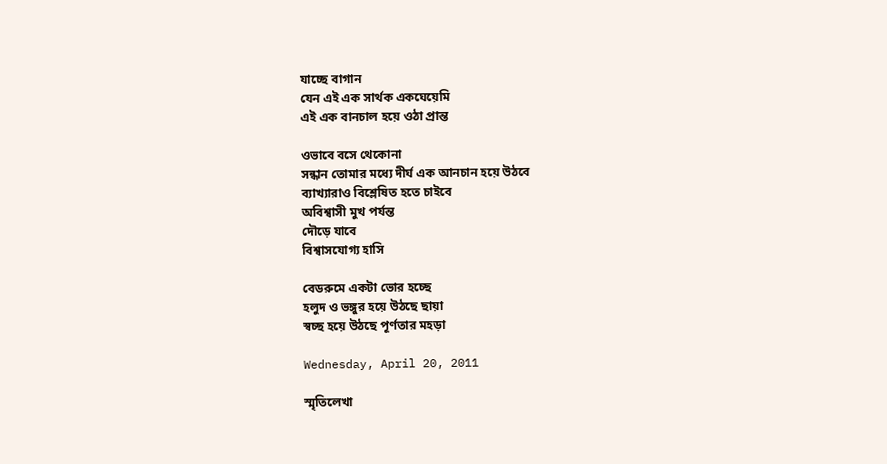যাচ্ছে বাগান
যেন এই এক সার্থক একঘেয়েমি
এই এক বানচাল হয়ে ওঠা প্রান্ত

ওভাবে বসে থেকোনা
সন্ধান তোমার মধ্যে দীর্ঘ এক আনচান হয়ে উঠবে
ব্যাখ্যারাও বিশ্লেষিত হতে চাইবে
অবিশ্বাসী মুখ পর্যন্ত
দৌড়ে যাবে
বিশ্বাসযোগ্য হাসি

বেডরুমে একটা ভোর হচ্ছে
হলুদ ও ভঙ্গুর হয়ে উঠছে ছায়া
স্বচ্ছ হয়ে উঠছে পূর্ণতার মহড়া

Wednesday, April 20, 2011

স্মৃতিলেখা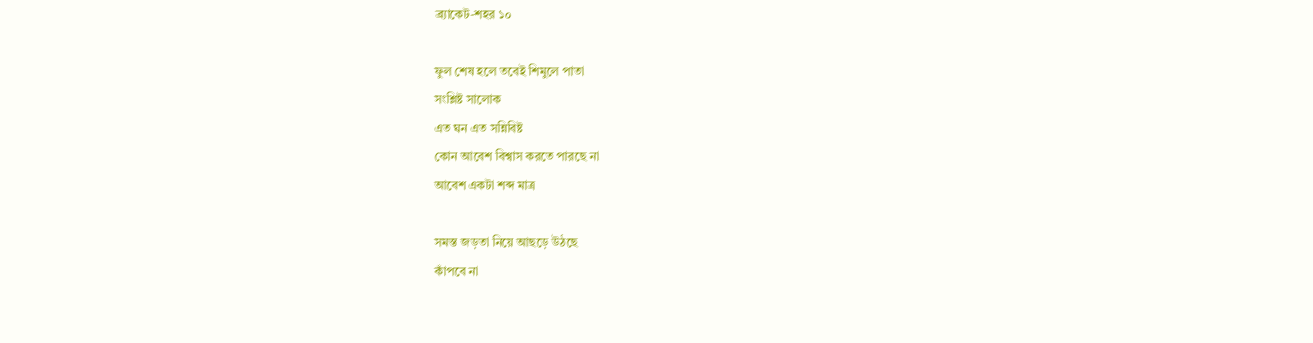ব্র্যাকেট-শহর ১০

ফুল শেষ হলে তবেই শিমুলে পাতা
সংশ্লিষ্ট সালোক
এত ঘন এত সন্নিবিষ্ট
কোন আবেশ বিশ্বাস করতে পারছে না
আবেশ একটা শব্দ মাত্র

সমস্ত জড়তা নিয়ে আছড়ে উঠছে
কাঁপবে না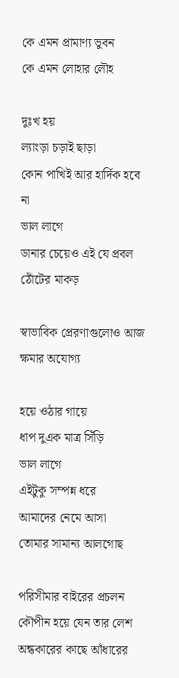কে এমন প্রামাণ্য ভুবন
কে এমন লোহার লৌহ

দুঃখ হয়
ল্যাংড়া চড়াই ছাড়া
কোন পাখিই আর হার্দিক হবে না
ভাল লাগে
ডানার চেয়েও এই যে প্রবল
ঠোঁটের মাকড়

স্বাভাবিক প্রেরণাগুলোও আজ ক্ষমার অযোগ্য

হয়ে ওঠার গায়ে
ধাপ দুএক মাত্র সিঁড়ি
ভাল লাগে
এইটুকু সম্পন্ন ধরে
আমাদের নেমে আসা
তোমার সামান্য আলগোছ

পরিসীমার বাইরের প্রচলন
কৌপীন হয়ে যেন তার লেশ
অন্ধকারের কাছে আঁধারের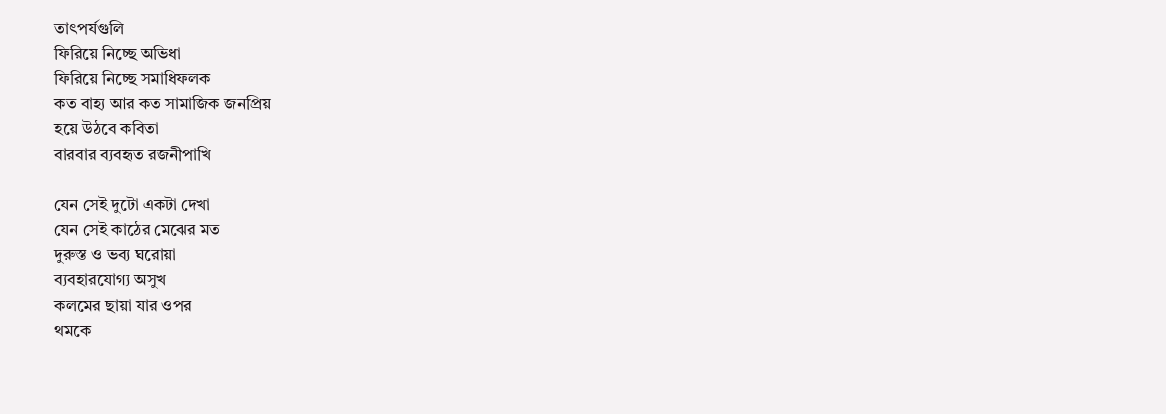তাৎপর্যগুলি
ফিরিয়ে নিচ্ছে অভিধা
ফিরিয়ে নিচ্ছে সমাধিফলক
কত বাহ্য আর কত সামাজিক জনপ্রিয়
হয়ে উঠবে কবিতা
বারবার ব্যবহৃত রজনীপাখি

যেন সেই দুটো একটা দেখা
যেন সেই কাঠের মেঝের মত
দুরুস্ত ও ভব্য ঘরোয়া
ব্যবহারযোগ্য অসুখ
কলমের ছায়া যার ওপর
থমকে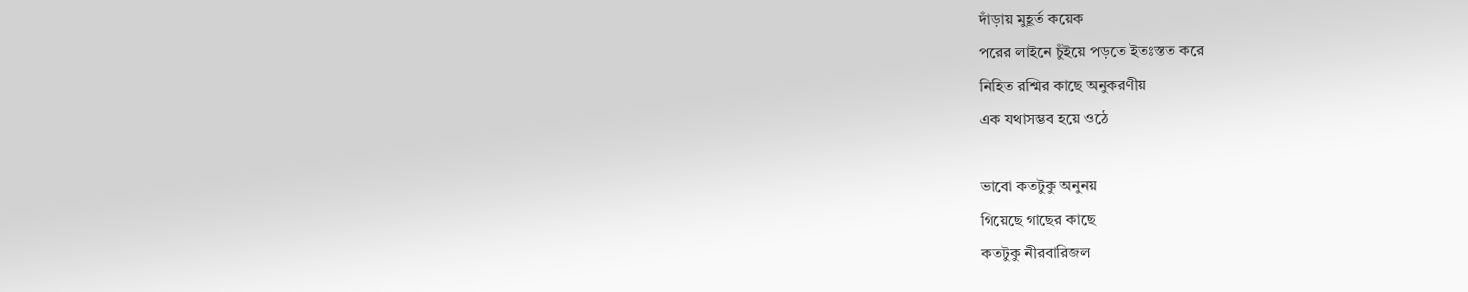দাঁড়ায় মুহূর্ত কয়েক
পরের লাইনে চুঁইয়ে পড়তে ইতঃস্তত করে
নিহিত রশ্মির কাছে অনুকরণীয়
এক যথাসম্ভব হয়ে ওঠে

ভাবো কতটুকু অনুনয়
গিয়েছে গাছের কাছে
কতটুকু নীরবারিজল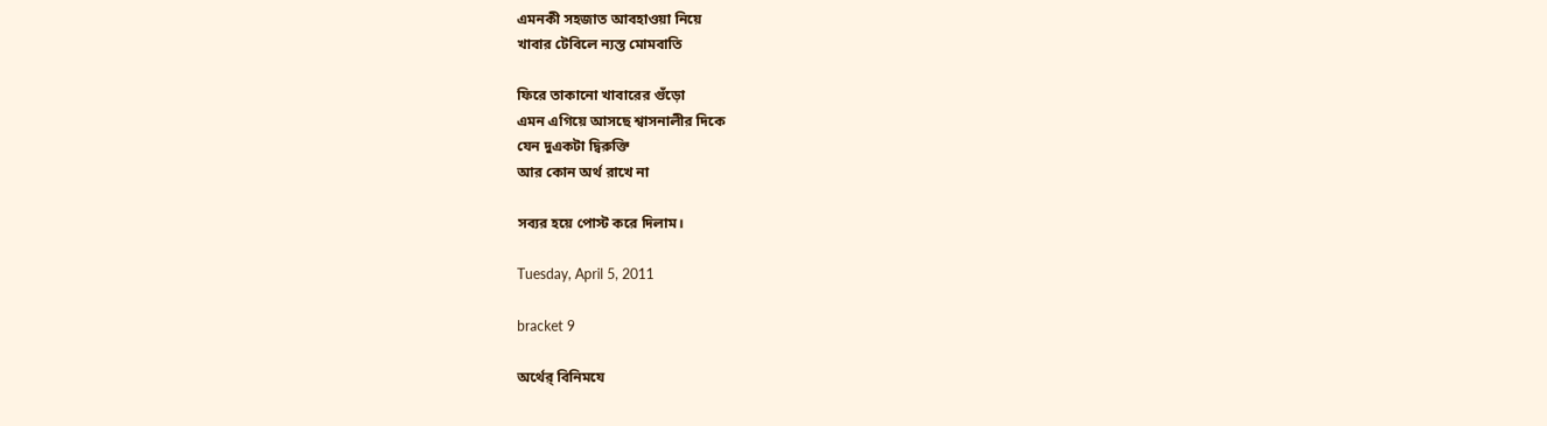এমনকী সহজাত আবহাওয়া নিয়ে
খাবার টেবিলে ন্যস্ত মোমবাতি

ফিরে তাকানো খাবারের গুঁড়ো
এমন এগিয়ে আসছে শ্বাসনালীর দিকে
যেন দুএকটা দ্বিরুক্তি
আর কোন অর্থ রাখে না

সব্যর হয়ে পোস্ট করে দিলাম।

Tuesday, April 5, 2011

bracket 9

অর্থের্ বিনিমযে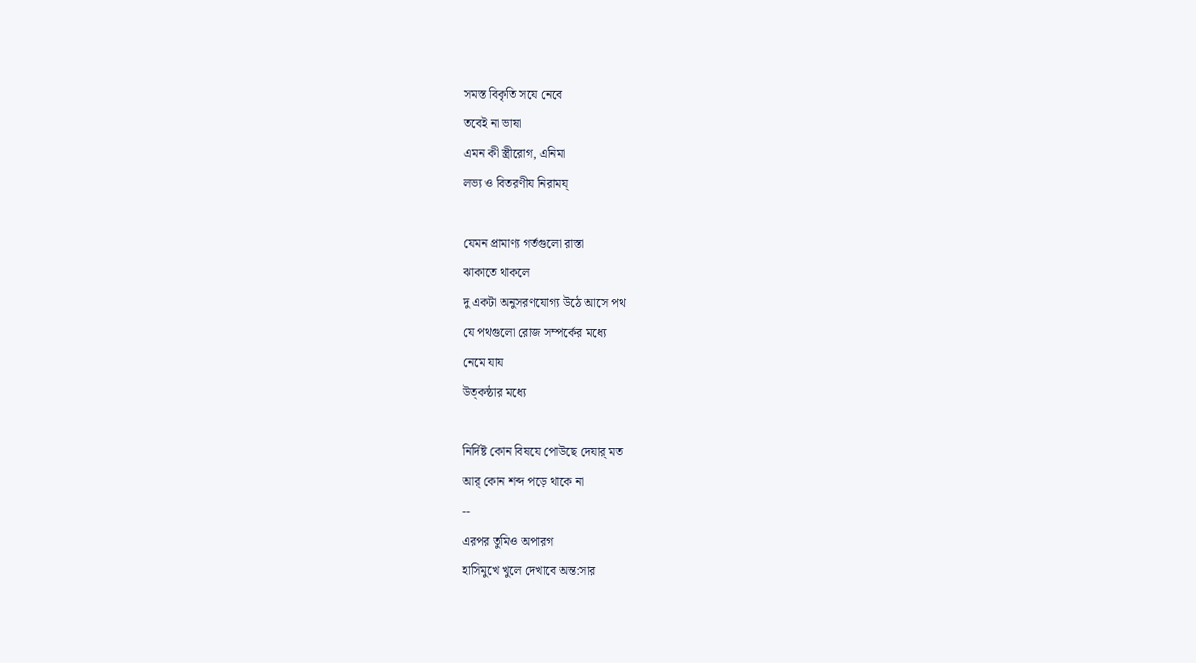সমস্ত বিকৃতি সযে নেবে
তবেই না ভাষা
এমন কী স্ত্রীরোগ, এনিমা
লভ্য ও বিতরণীয নিরাময্

যেমন প্রামাণ্য গর্তগুলো রাস্তা
ঝাকাতে থাকলে
দু একটা অনুসরণযোগ্য উঠে আসে পথ‌
যে পথগুলো রোজ সম্পর্কের মধ্যে
নেমে যায
উত্কন্ঠার মধ্যে

নির্দিষ্ট কোন বিষযে পোউছে দেযার্ মত‌
আর্ কোন শব্দ পড়ে থাকে না
--
এরপর তুমিও অপারগ
হাসিমুখে খুলে দেখাবে অন্ত:সার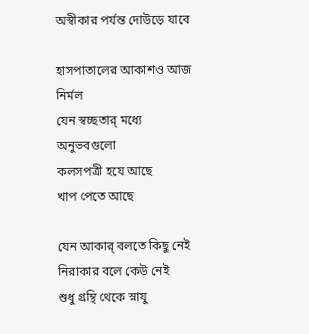অস্বীকার পর্যন্ত দোউড়ে যাবে

হাসপাতালের আকাশও আজ নির্মল‌
যেন স্বচ্ছতার্ মধ্যে অনুভবগুলো
কলসপত্রী হযে আছে
খাপ পেতে আছে

যেন আকার্ বলতে কিছু নেই
নিরাকার বলে কেউ নেই
শুধু গ্রন্থি থেকে স্নাযু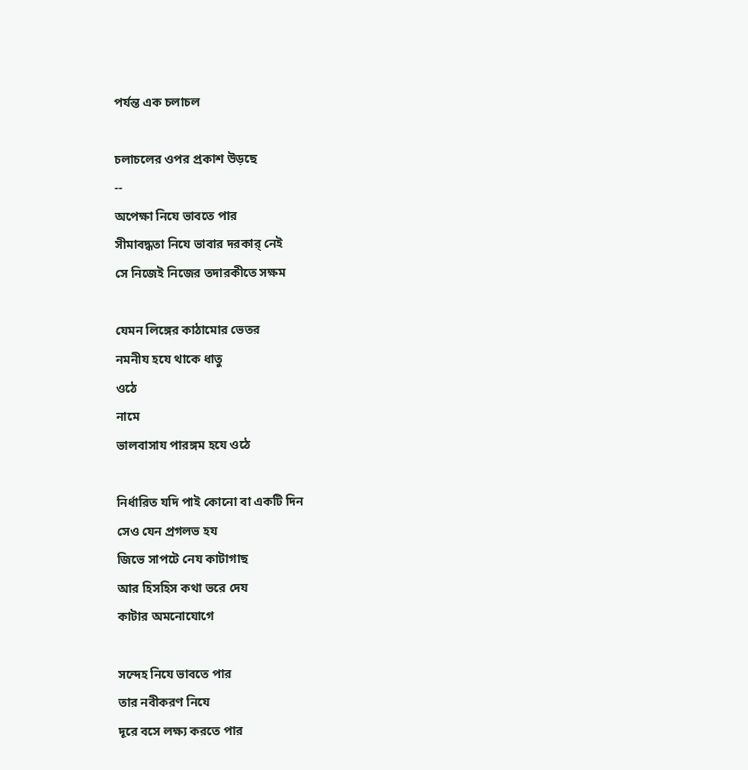পর্যন্ত এক চলাচল‌

চলাচলের ওপর প্রকাশ উড়ছে
--
অপেক্ষা নিযে ভাবতে পার‌
সীমাবদ্ধতা নিযে ভাবার দরকার্ নেই
সে নিজেই নিজের তদারকীতে সক্ষম‌

যেমন লিঙ্গের কাঠামোর ভেতর‌
নমনীয হযে থাকে ধাতু
ওঠে
নামে
ভালবাসায পারঙ্গম হযে ওঠে

নির্ধারিত যদি পাই কোনো বা একটি দিন‌
সেও যেন প্রগলভ হয‌
জিভে সাপটে নেয কাটাগাছ‌
আর হিসহিস কথা ভরে দেয‌
কাটার অমনোযোগে

সন্দেহ নিযে ভাবতে পার‌
তার নবীকরণ‌ নিযে
দূরে বসে লক্ষ্য করতে পার‌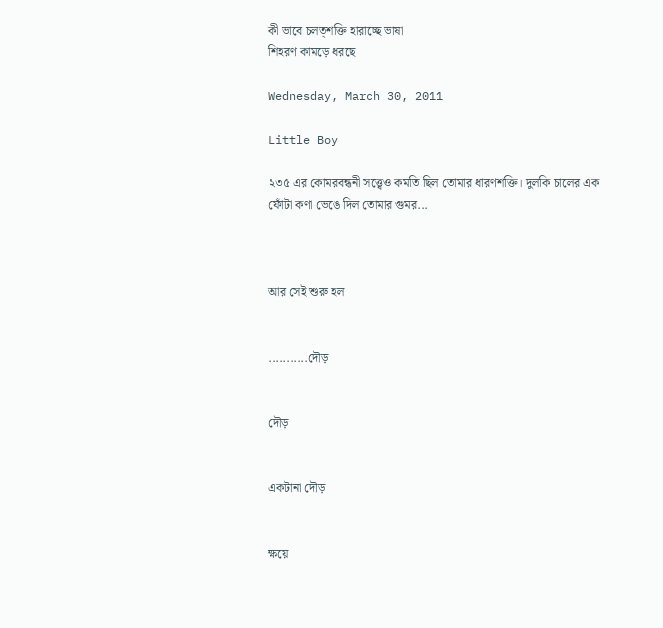কী ভাবে চলত্শক্তি হারাচ্ছে ভাষা
শিহরণ কামড়ে ধরছে

Wednesday, March 30, 2011

Little Boy

২৩৫ এর কোমরবন্ধনী সত্ত্বেও কমতি ছিল তোমার ধারণশক্তি। দুলকি চালের এক ফোঁটা কণা ভেঙে দিল তোমার গুমর...



আর সেই শুরু হল


...........দৌড়


দৌড়


একটানা দৌড়


ক্ষয়ে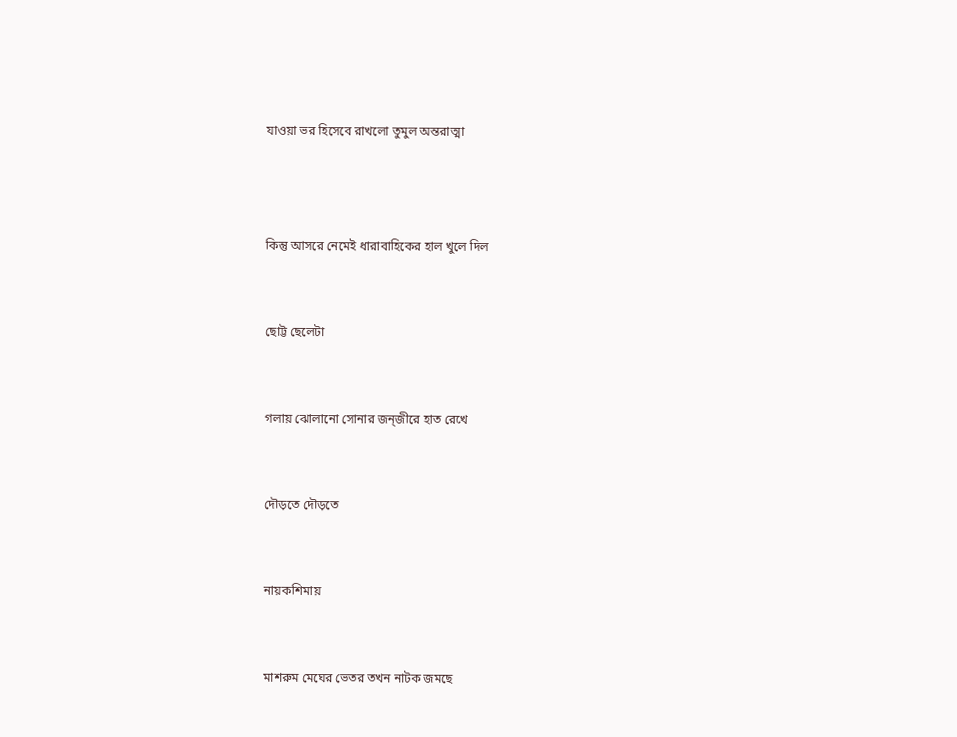যাওয়া ভর হিসেবে রাখলো তুমুল অন্তরাত্মা



কিন্তু আসরে নেমেই ধারাবাহিকের হাল খুলে দিল


ছোট্ট ছেলেটা


গলায় ঝোলানো সোনার জন্‌জীরে হাত রেখে


দৌড়তে দৌড়তে


নায়কশিমায়


মাশরুম মেঘের ভেতর তখন নাটক জমছে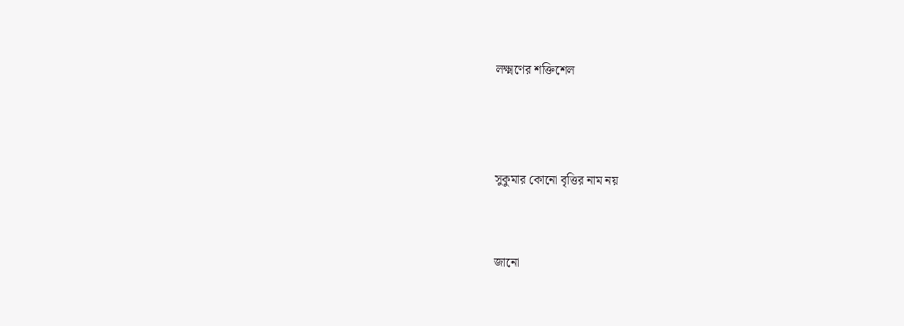লক্ষ্মণের শক্তিশেল



সুকুমার কোনো বৃত্তির নাম নয়


জানো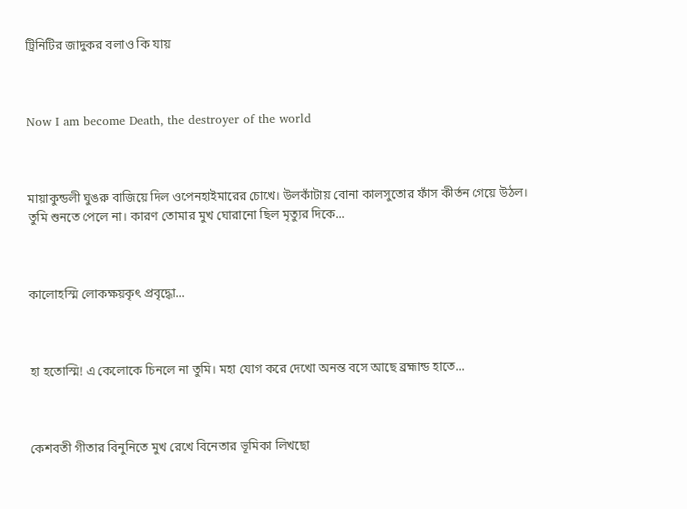ট্রিনিটির জাদুকর বলাও কি যায়



Now I am become Death, the destroyer of the world



মায়াকুন্ডলী ঘুঙরু বাজিয়ে দিল ওপেনহাইমারের চোখে। উলকাঁটায় বোনা কালসুতোর ফাঁস কীর্তন গেয়ে উঠল। তুমি শুনতে পেলে না। কারণ তোমার মুখ ঘোরানো ছিল মৃত্যুর দিকে...



কালোহস্মি লোকক্ষয়কৃৎ প্রবৃদ্ধো...



হা হতোস্মি! এ কেলোকে চিনলে না তুমি। মহা যোগ করে দেখো অনন্ত বসে আছে ব্রহ্মান্ড হাতে...



কেশবতী গীতার বিনুনিতে মুখ রেখে বিনেতার ভূমিকা লিখছো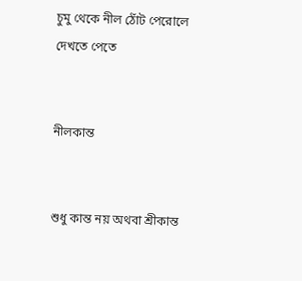চুমু থেকে নীল ঠোঁট পেরোলে দেখতে পেতে


নীলকান্ত


শুধু কান্ত নয় অথবা শ্রীকান্ত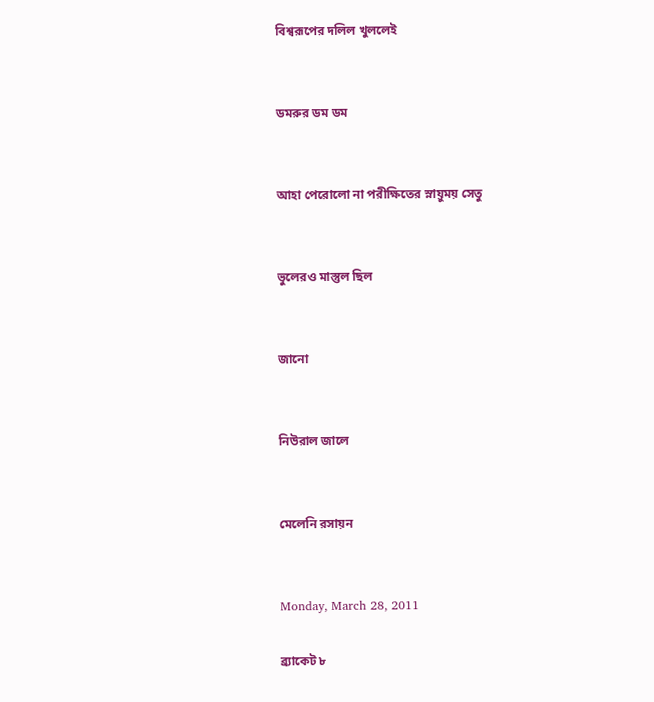বিশ্বরূপের দলিল খুললেই


ডমরুর ডম ডম


আহা পেরোলো না পরীক্ষিতের স্নায়ুময় সেতু


ভুলেরও মাস্তুল ছিল


জানো


নিউরাল জালে


মেলেনি রসায়ন


Monday, March 28, 2011

ব্র্যাকেট ৮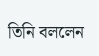তিনি বললেন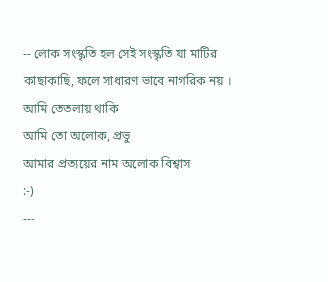-- লোক সংস্কৃতি হল সেই সংস্কৃতি যা মাটির কাছাকাছি, ফলে সাধারণ ভাবে নাগরিক নয় ।
আমি তেতলায় থাকি
আমি তো অলোক, প্রভু
আমার প্রত্যয়ের নাম অলোক বিশ্বাস
:-)
---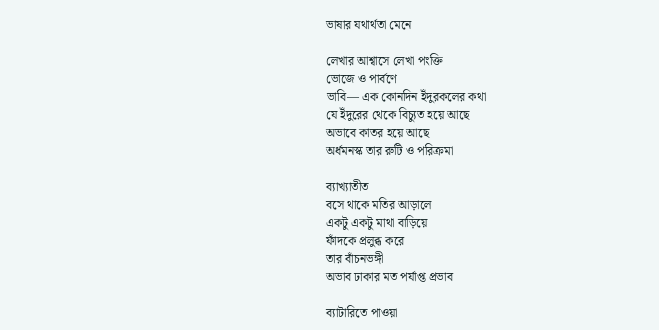ভাষার যথার্থতা মেনে

লেখার আশ্বাসে লেখা পংক্তি
ভোজে ও পার্বণে
ভাবি— এক কোনদিন ইঁদুরকলের কথা
যে ইঁদুরের থেকে বিচ্যুত হয়ে আছে
অভাবে কাতর হয়ে আছে
অর্ধমনস্ক তার রুটি ও পরিক্রমা

ব্যাখ্যাতীত
বসে থাকে মতির আড়ালে
একটু একটু মাথা বাড়িয়ে
ফাঁদকে প্রলুব্ধ করে
তার বাঁচনভঙ্গী
অভাব ঢাকার মত পর্যাপ্ত প্রভাব

ব্যাটারিতে পাওয়া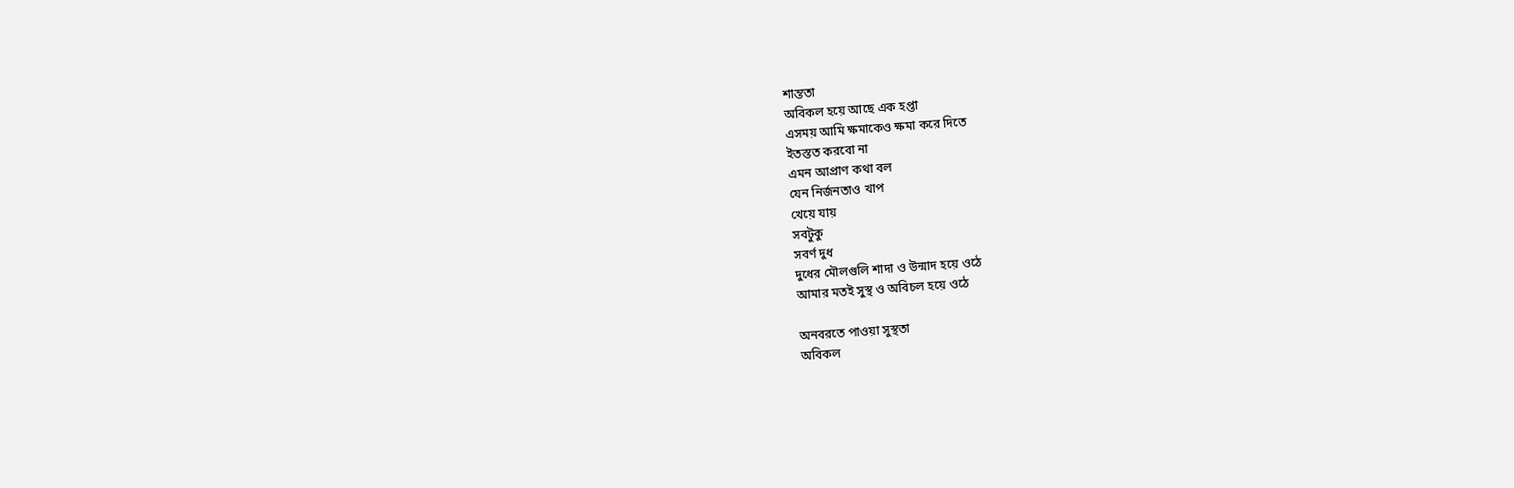শান্ততা
অবিকল হয়ে আছে এক হপ্তা
এসময় আমি ক্ষমাকেও ক্ষমা করে দিতে
ইতস্তত করবো না
এমন আপ্রাণ কথা বল
যেন নির্জনতাও খাপ
খেয়ে যায়
সবটুকু
সবর্ণ দুধ
দুধের মৌলগুলি শাদা ও উন্মাদ হয়ে ওঠে
আমার মতই সুস্থ ও অবিচল হয়ে ওঠে

অনবরতে পাওয়া সুস্থতা
অবিকল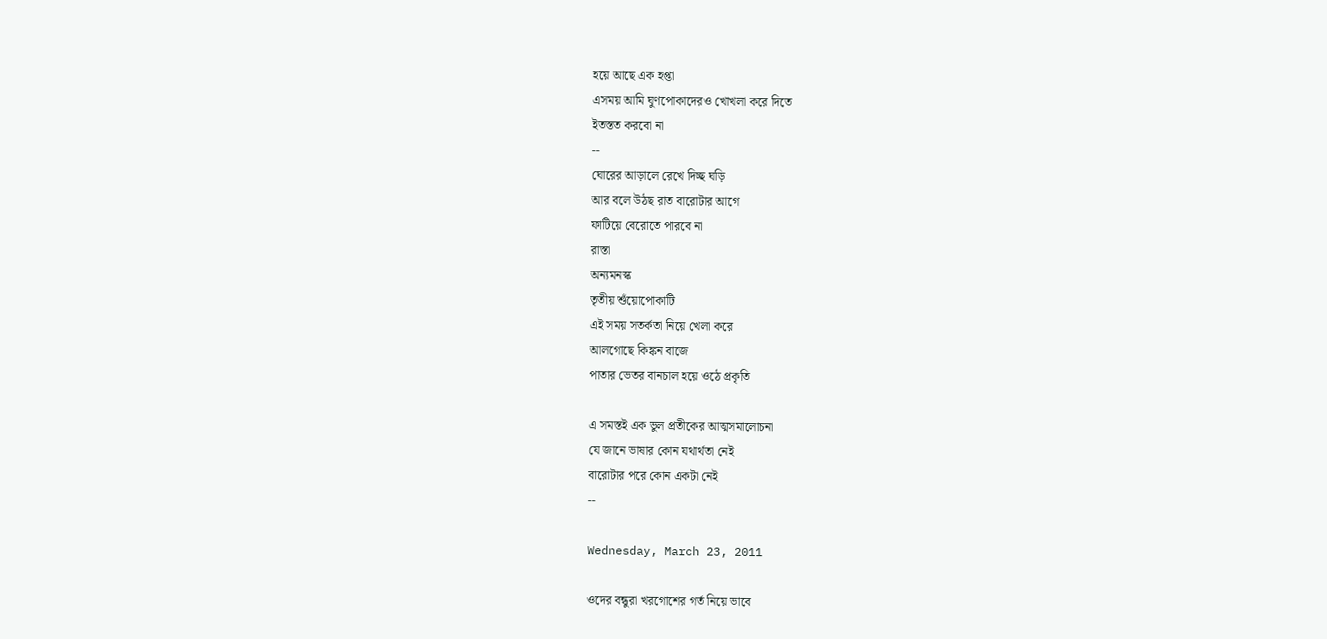হয়ে আছে এক হপ্তা
এসময় আমি ঘুণপোকাদেরও খোখলা করে দিতে
ইতস্তত করবো না
--
ঘোরের আড়ালে রেখে দিচ্ছ ঘড়ি
আর বলে উঠছ রাত বারোটার আগে
ফাটিয়ে বেরোতে পারবে না
রাস্তা
অন্যমনস্ক
তৃতীয় শুঁয়োপোকাটি
এই সময় সতর্কতা নিয়ে খেলা করে
আলগোছে কিঙ্কন বাজে
পাতার ভেতর বানচাল হয়ে ওঠে প্রকৃতি

এ সমস্তই এক ভুল প্রতীকের আত্মসমালোচনা
যে জানে ভাষার কোন যথার্থতা নেই
বারোটার পরে কোন একটা নেই
--

Wednesday, March 23, 2011

ওদের বন্ধুরা খরগোশের গর্ত নিয়ে ভাবে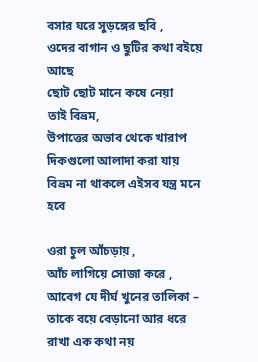বসার ঘরে সুড়ঙ্গের ছবি ,
ওদের বাগান ও ছুটির কথা বইয়ে আছে
ছোট ছোট মানে কষে নেয়া
তাই বিভ্রম,
উপাত্তের অভাব থেকে খারাপ দিকগুলো আলাদা করা যায়
বিভ্রম না থাকলে এইসব যন্ত্র মনে হবে

ওরা চুল আঁচড়ায় ,
আঁচ লাগিয়ে সোজা করে ,
আবেগ যে দীর্ঘ খুনের তালিকা – তাকে বয়ে বেড়ানো আর ধরে রাখা এক কথা নয়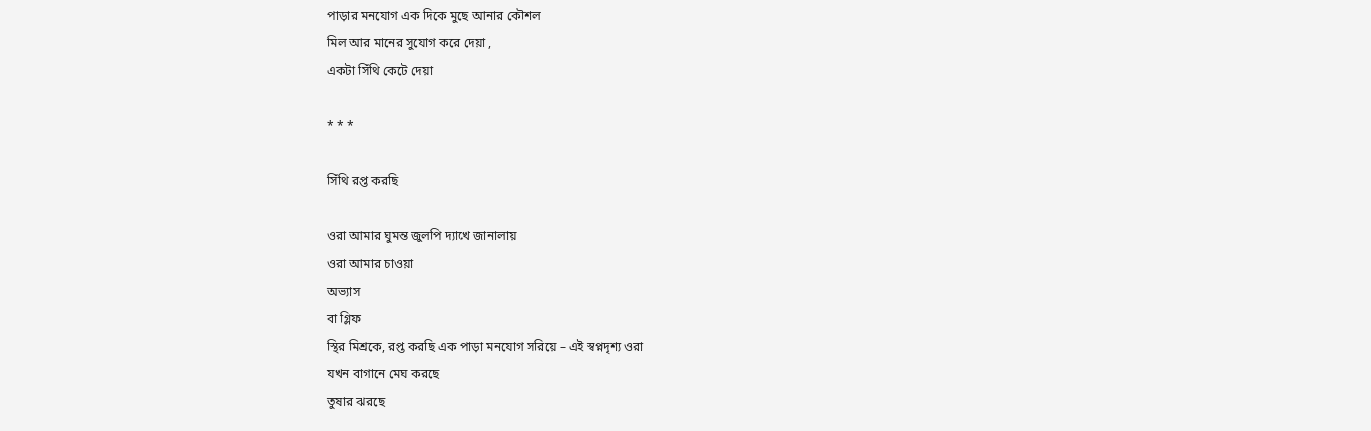পাড়ার মনযোগ এক দিকে মুছে আনার কৌশল
মিল আর মানের সুযোগ করে দেয়া ,
একটা সিঁথি কেটে দেয়া

* * *

সিঁথি রপ্ত করছি

ওরা আমার ঘুমন্ত জুলপি দ্যাখে জানালায়
ওরা আমার চাওয়া
অভ্যাস
বা গ্লিফ
স্থির মিশ্রকে, রপ্ত করছি এক পাড়া মনযোগ সরিয়ে – এই স্বপ্নদৃশ্য ওরা
যখন বাগানে মেঘ করছে
তুষার ঝরছে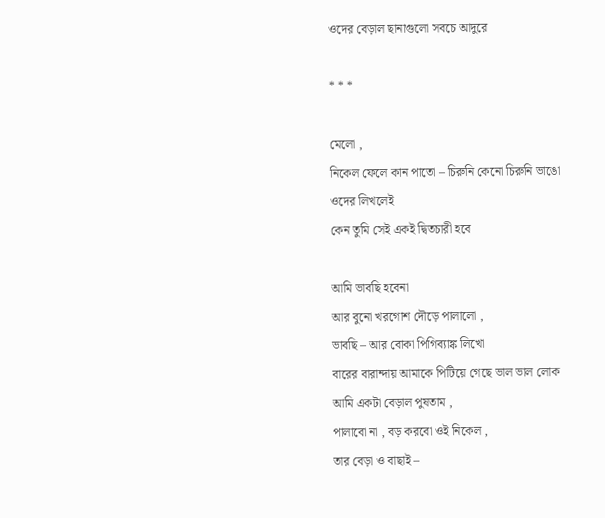ওদের বেড়াল ছানাগুলো সবচে আদুরে

* * *

মেলো ,
নিকেল ফেলে কান পাতো – চিরুনি কেনো চিরুনি ভাঙো
ওদের লিখলেই
কেন তুমি সেই একই দ্বিতচারী হবে

আমি ভাবছি হবেনা
আর বুনো খরগোশ দৌড়ে পালালো ,
ভাবছি – আর বোকা পিগিব্যাঙ্ক লিখো
বারের বারান্দায় আমাকে পিটিয়ে গেছে ভাল ভাল লোক
আমি একটা বেড়াল পুষতাম ,
পালাবো না , বড় করবো ওই নিকেল ,
তার বেড়া ও বাছাই –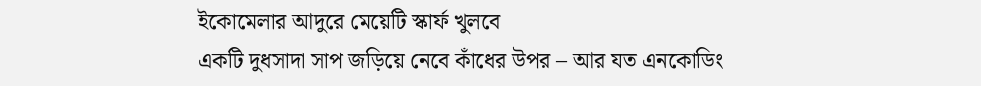ইকোমেলার আদুরে মেয়েটি স্কার্ফ খুলবে
একটি দুধসাদা সাপ জড়িয়ে নেবে কাঁধের উপর – আর যত এনকোডিং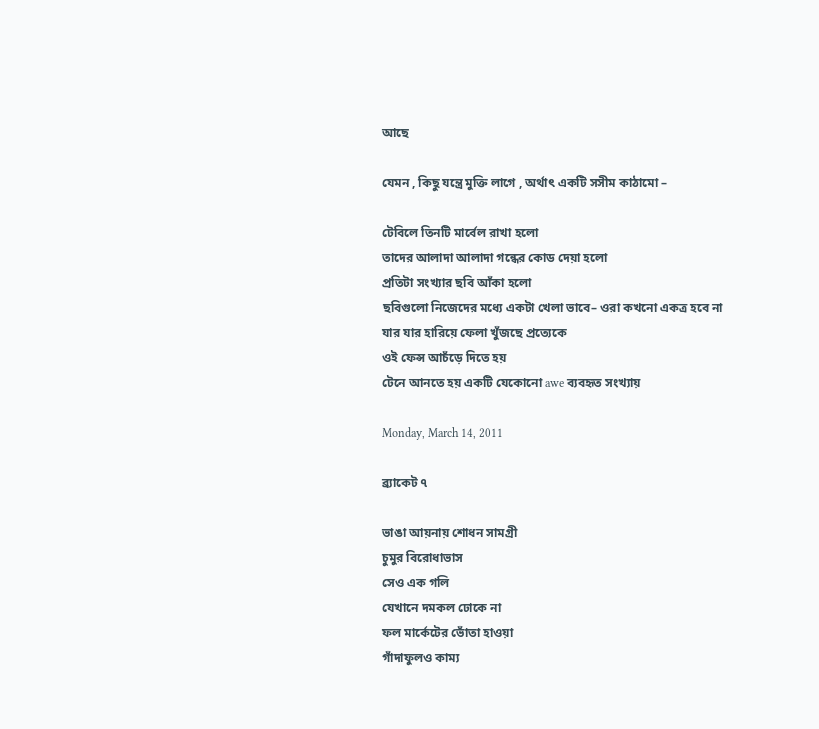আছে

যেমন , কিছু যন্ত্রে মুক্তি লাগে , অর্থাৎ একটি সসীম কাঠামো –

টেবিলে তিনটি মার্বেল রাখা হলো
তাদের আলাদা আলাদা গন্ধের কোড দেয়া হলো
প্রতিটা সংখ্যার ছবি আঁকা হলো
ছবিগুলো নিজেদের মধ্যে একটা খেলা ভাবে– ওরা কখনো একত্র হবে না
যার যার হারিয়ে ফেলা খুঁজছে প্রত্যেকে
ওই ফেন্স আচঁড়ে দিতে হয়
টেনে আনতে হয় একটি যেকোনো awe ব্যবহৃত সংখ্যায়

Monday, March 14, 2011

ব্র্যাকেট ৭

ভাঙা আয়নায় শোধন সামগ্রী
চুমুর বিরোধাভাস
সেও এক গলি
যেখানে দমকল ঢোকে না
ফল মার্কেটের ভোঁতা হাওয়া
গাঁদাফুলও কাম্য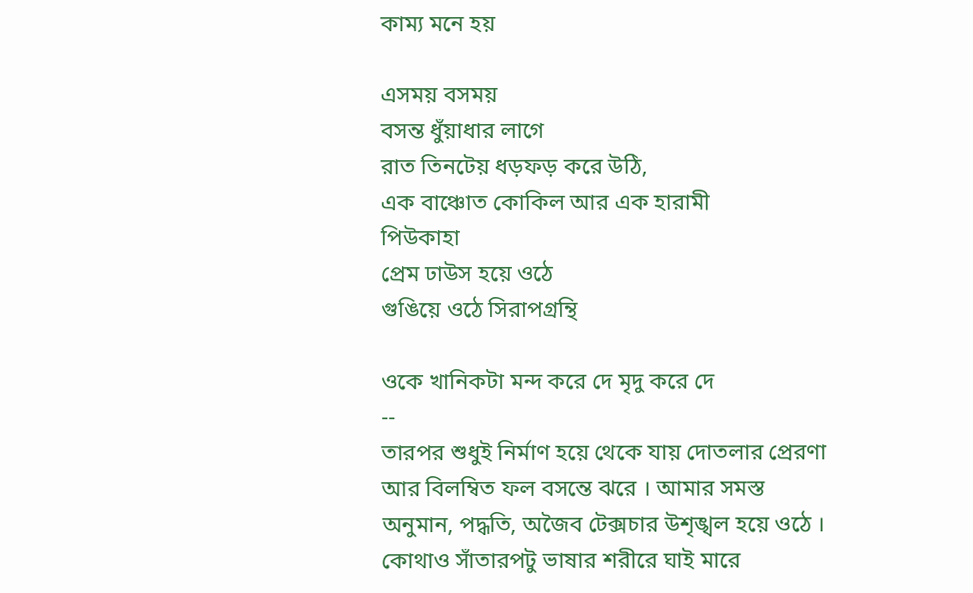কাম্য মনে হয়

এসময় বসময়
বসন্ত ধুঁয়াধার লাগে
রাত তিনটেয় ধড়ফড় করে উঠি,
এক বাঞ্চোত কোকিল আর এক হারামী
পিউকাহা
প্রেম ঢাউস হয়ে ওঠে
গুঙিয়ে ওঠে সিরাপগ্রন্থি

ওকে খানিকটা মন্দ করে দে মৃদু করে দে
--
তারপর শুধুই নির্মাণ হয়ে থেকে যায় দোতলার প্রেরণা আর বিলম্বিত ফল বসন্তে ঝরে । আমার সমস্ত অনুমান, পদ্ধতি, অজৈব টেক্সচার উশৃঙ্খল হয়ে ওঠে । কোথাও সাঁতারপটু ভাষার শরীরে ঘাই মারে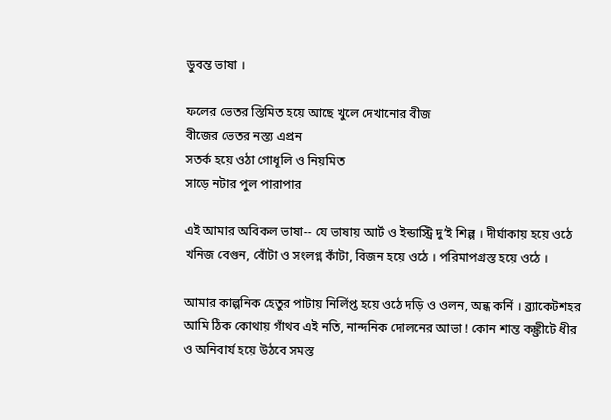ডুবন্ত ভাষা ।

ফলের ভেতর স্তিমিত হয়ে আছে খুলে দেখানোর বীজ
বীজের ভেতর নস্ত্য এপ্রন
সতর্ক হয়ে ওঠা গোধূলি ও নিয়মিত
সাড়ে নটার পুল পারাপার

এই আমার অবিকল ভাষা-- যে ভাষায় আর্ট ও ইন্ডাস্ট্রি দু’ই শিল্প । দীর্ঘাকায় হয়ে ওঠে খনিজ বেগুন, বোঁটা ও সংলগ্ন কাঁটা, বিজন হয়ে ওঠে । পরিমাপগ্রস্ত হয়ে ওঠে ।

আমার কাল্পনিক হেতুর পাটায় নির্লিপ্ত হয়ে ওঠে দড়ি ও ওলন, অন্ধ কর্নি । ব্র্যাকেটশহর আমি ঠিক কোথায় গাঁথব এই নতি, নান্দনিক দোলনের আভা ! কোন শান্ত কঙ্ক্রীটে ধীর ও অনিবার্য হয়ে উঠবে সমস্ত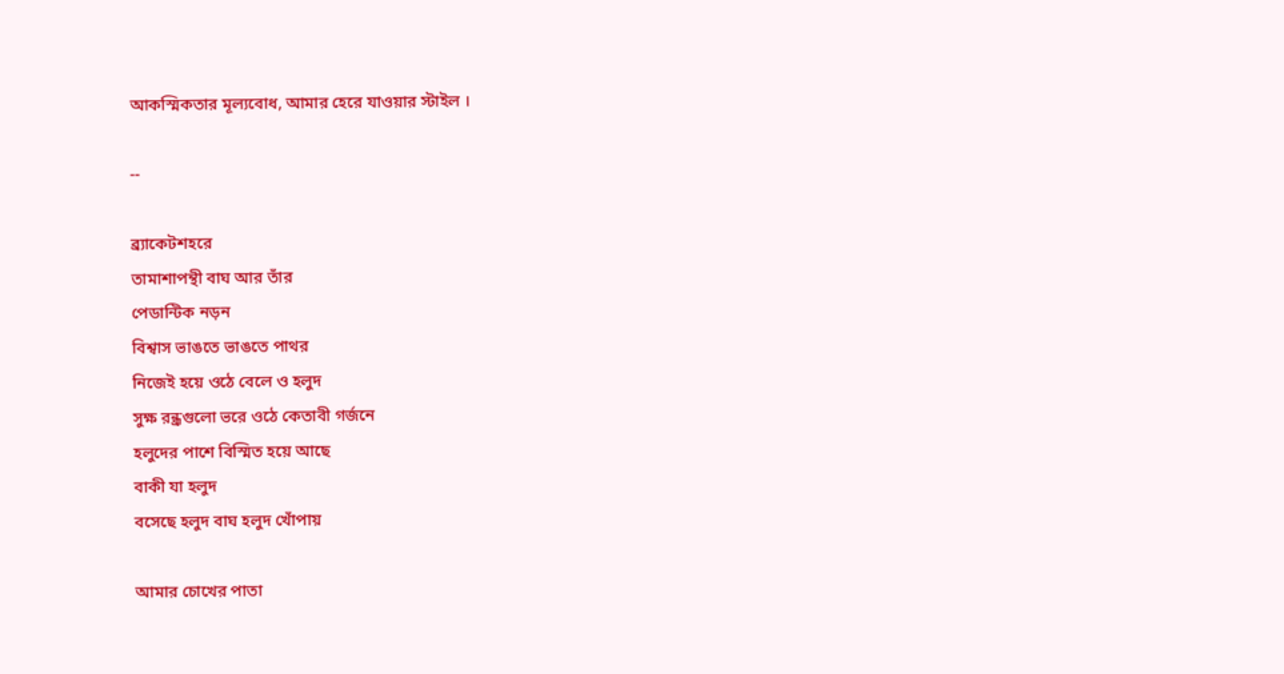আকস্মিকতার মূল্যবোধ, আমার হেরে যাওয়ার স্টাইল ।

--

ব্র্যাকেটশহরে
তামাশাপন্থী বাঘ আর তাঁর
পেডান্টিক নড়ন
বিশ্বাস ভাঙতে ভাঙতে পাথর
নিজেই হয়ে ওঠে বেলে ও হলুদ
সুক্ষ রন্ধ্রগুলো ভরে ওঠে কেতাবী গর্জনে
হলুদের পাশে বিস্মিত হয়ে আছে
বাকী যা হলুদ
বসেছে হলুদ বাঘ হলুদ খোঁপায়

আমার চোখের পাতা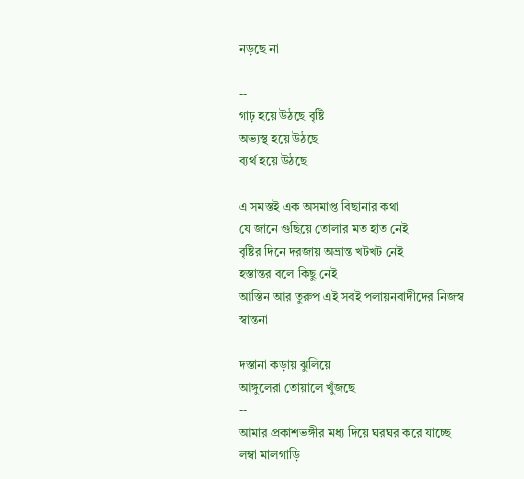নড়ছে না

--
গাঢ় হয়ে উঠছে বৃষ্টি
অভ্যস্থ হয়ে উঠছে
ব্যর্থ হয়ে উঠছে

এ সমস্তই এক অসমাপ্ত বিছানার কথা
যে জানে গুছিয়ে তোলার মত হাত নেই
বৃষ্টির দিনে দরজায় অভ্রান্ত খটখট নেই
হস্তান্তর বলে কিছু নেই
আস্তিন আর তুরুপ এই সবই পলায়নবাদীদের নিজস্ব স্বান্তনা

দস্তানা কড়ায় ঝুলিয়ে
আঙ্গুলেরা তোয়ালে খুঁজছে
--
আমার প্রকাশভঙ্গীর মধ্য দিয়ে ঘরঘর করে যাচ্ছে
লম্বা মালগাড়ি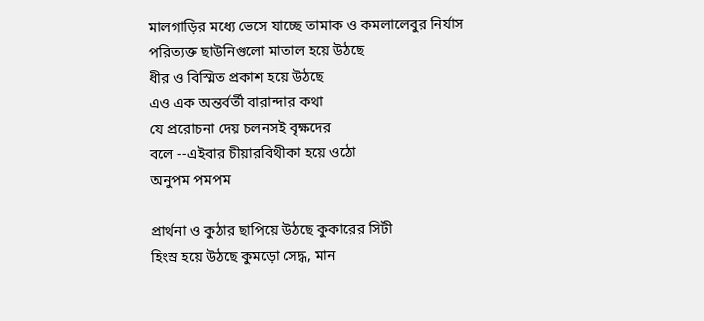মালগাড়ির মধ্যে ভেসে যাচ্ছে তামাক ও কমলালেবুর নির্যাস
পরিত্যক্ত ছাউনিগুলো মাতাল হয়ে উঠছে
ধীর ও বিস্মিত প্রকাশ হয়ে উঠছে
এও এক অন্তর্বর্তী বারান্দার কথা
যে প্ররোচনা দেয় চলনসই বৃক্ষদের
বলে --এইবার চীয়ারবিথীকা হয়ে ওঠো
অনুপম পমপম

প্রার্থনা ও কুঠার ছাপিয়ে উঠছে কুকারের সিটী
হিংস্র হয়ে উঠছে কুমড়ো সেদ্ধ, মান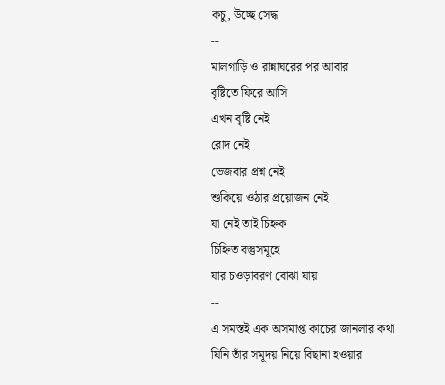কচু, উচ্ছে সেদ্ধ
--
মালগাড়ি ও রান্নাঘরের পর আবার
বৃষ্টিতে ফিরে আসি
এখন বৃষ্টি নেই
রোদ নেই
ভেজবার প্রশ্ন নেই
শুকিয়ে ওঠার প্রয়োজন নেই
যা নেই তাই চিহ্নক
চিহ্নিত বস্তুসমূহে
যার চওড়াবরণ বোঝা যায়
--
এ সমস্তই এক অসমাপ্ত কাচের জানলার কথা
যিনি তাঁর সমূদয় নিয়ে বিছানা হওয়ার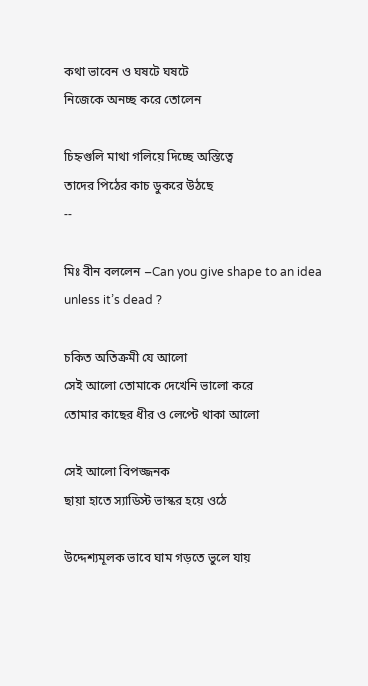কথা ভাবেন ও ঘষটে ঘষটে
নিজেকে অনচ্ছ করে তোলেন

চিহ্নগুলি মাথা গলিয়ে দিচ্ছে অস্তিত্বে
তাদের পিঠের কাচ ডুকরে উঠছে
--

মিঃ বীন বললেন –Can you give shape to an idea unless it’s dead ?

চকিত অতিক্রমী যে আলো
সেই আলো তোমাকে দেখেনি ভালো করে
তোমার কাছের ধীর ও লেপ্টে থাকা আলো

সেই আলো বিপজ্জনক
ছায়া হাতে স্যাডিস্ট ভাস্কর হয়ে ওঠে

উদ্দেশ্যমূলক ভাবে ঘাম গড়তে ভুলে যায়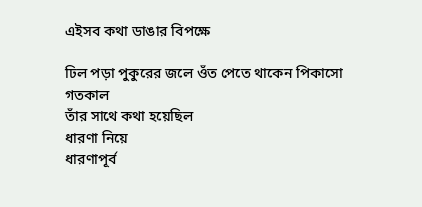এইসব কথা ডাঙার বিপক্ষে

ঢিল পড়া পুকুরের জলে ওঁত পেতে থাকেন পিকাসো
গতকাল
তাঁর সাথে কথা হয়েছিল
ধারণা নিয়ে
ধারণাপূর্ব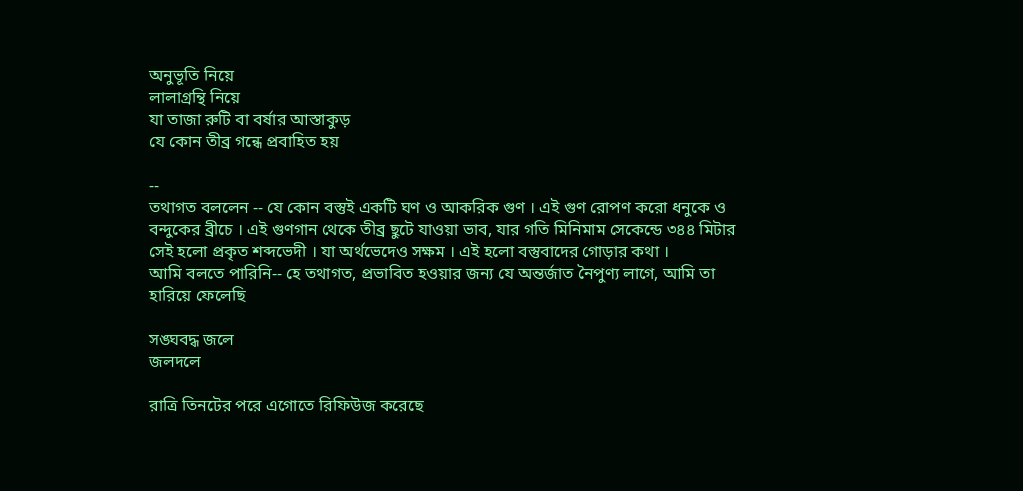অনুভূতি নিয়ে
লালাগ্রন্থি নিয়ে
যা তাজা রুটি বা বর্ষার আস্তাকুড়
যে কোন তীব্র গন্ধে প্রবাহিত হয়

--
তথাগত বললেন -- যে কোন বস্তুই একটি ঘণ ও আকরিক গুণ । এই গুণ রোপণ করো ধনুকে ও বন্দুকের ব্রীচে । এই গুণগান থেকে তীব্র ছুটে যাওয়া ভাব, যার গতি মিনিমাম সেকেন্ডে ৩৪৪ মিটার সেই হলো প্রকৃত শব্দভেদী । যা অর্থভেদেও সক্ষম । এই হলো বস্তুবাদের গোড়ার কথা ।
আমি বলতে পারিনি-- হে তথাগত, প্রভাবিত হওয়ার জন্য যে অন্তর্জাত নৈপুণ্য লাগে, আমি তা হারিয়ে ফেলেছি

সঙ্ঘবদ্ধ জলে
জলদলে

রাত্রি তিনটের পরে এগোতে রিফিউজ করেছে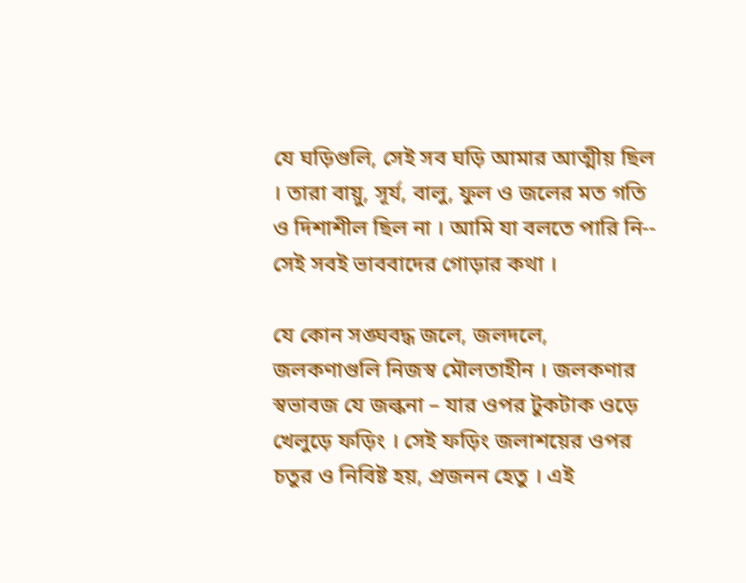যে ঘড়িগুলি, সেই সব ঘড়ি আমার আত্মীয় ছিল । তারা বায়ু, সূর্য, বালু, ফুল ও জলের মত গতি ও দিশাশীল ছিল না । আমি যা বলতে পারি নি-- সেই সবই ভাববাদের গোড়ার কথা ।

যে কোন সঙ্ঘবদ্ধ জলে, জলদলে, জলকণাগুলি নিজস্ব মৌলতাহীন । জলকণার স্বভাবজ যে জল্কনা – যার ওপর টুকটাক ওড়ে খেলুড়ে ফড়িং । সেই ফড়িং জলাশয়ের ওপর চতুর ও নিবিষ্ট হয়, প্রজনন হেতু । এই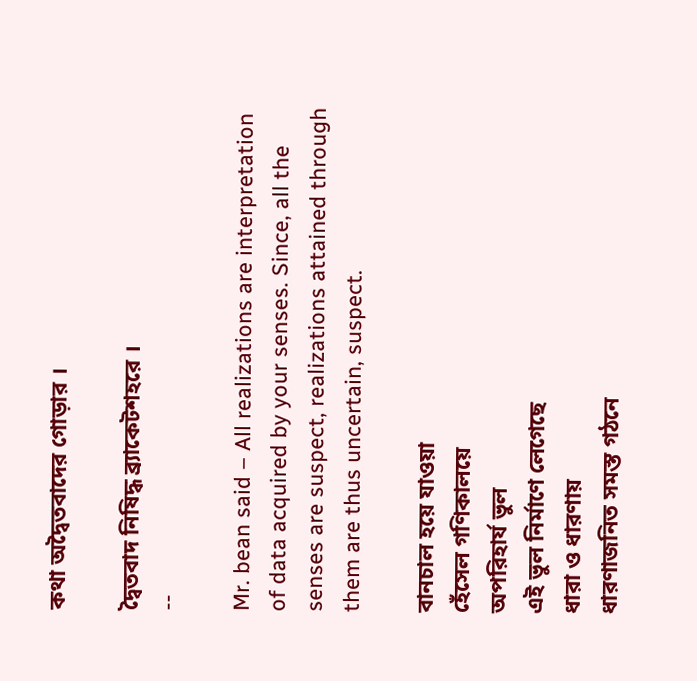কথা অদ্বৈতবাদের গোড়ার ।

দ্বৈতবাদ নিষিদ্ধ ব্র্যাকেটশহরে ।
--

Mr. bean said – All realizations are interpretation of data acquired by your senses. Since, all the senses are suspect, realizations attained through them are thus uncertain, suspect.

বানচাল হয়ে যাওয়া
হেঁসেল গণিকালয়ে
অপরিহার্য ভুল
এই ভুল নির্মাণে লেগেছে
ধারা ও ধারণায়
ধারণাজনিত সমস্ত গঠনে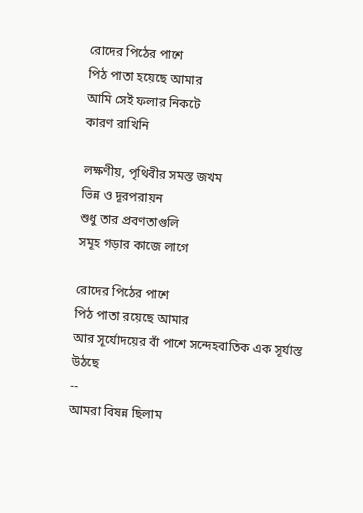রোদের পিঠের পাশে
পিঠ পাতা হয়েছে আমার
আমি সেই ফলার নিকটে
কারণ রাখিনি

লক্ষণীয়, পৃথিবীর সমস্ত জখম
ভিন্ন ও দূরপরায়ন
শুধু তার প্রবণতাগুলি
সমূহ গড়ার কাজে লাগে

রোদের পিঠের পাশে
পিঠ পাতা রয়েছে আমার
আর সূর্যোদয়ের বাঁ পাশে সন্দেহবাতিক এক সূর্যাস্ত উঠছে
--
আমরা বিষন্ন ছিলাম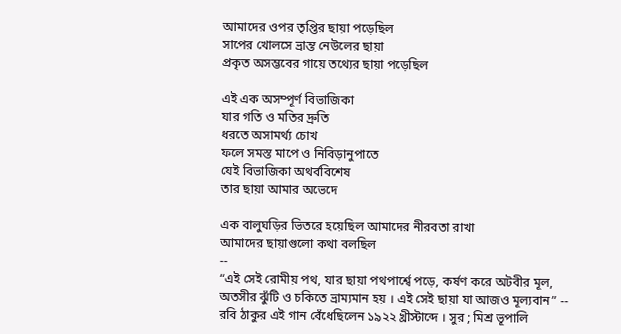আমাদের ওপর তৃপ্তির ছায়া পড়েছিল
সাপের খোলসে ভ্রান্ত নেউলের ছায়া
প্রকৃত অসম্ভবের গায়ে তথ্যের ছায়া পড়েছিল

এই এক অসম্পূর্ণ বিভাজিকা
যার গতি ও মতির দ্রুতি
ধরতে অসামর্থ্য চোখ
ফলে সমস্ত মাপে ও নিবিড়ানুপাতে
যেই বিভাজিকা অথর্ববিশেষ
তার ছায়া আমার অভেদে

এক বালুঘড়ির ভিতরে হয়েছিল আমাদের নীরবতা রাখা
আমাদের ছায়াগুলো কথা বলছিল
--
“এই সেই রোমীয় পথ, যার ছায়া পথপার্শ্বে পড়ে, কর্ষণ করে অটবীর মূল, অতসীর ঝুঁটি ও চকিতে ভ্রাম্যমান হয় । এই সেই ছায়া যা আজও মূল্যবান” -- রবি ঠাকুর এই গান বেঁধেছিলেন ১৯২২ খ্রীস্টাব্দে । সুর ; মিশ্র ভূপালি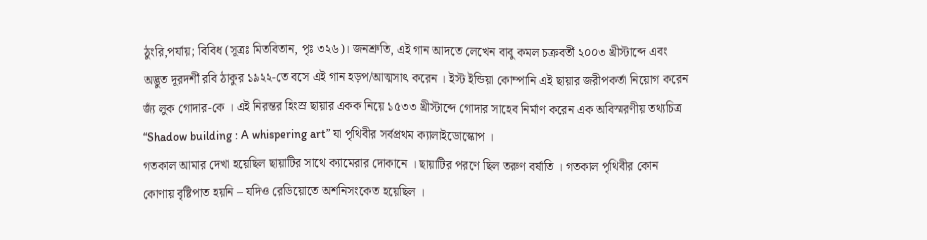ঠুংরি,পর্যায়; বিবিধ (সূত্রঃ মিতবিতান, পৃঃ ৩২৬)। জনশ্রুতি, এই গান আদতে লেখেন বাবু কমল চক্রবর্তী ২০০৩ খ্রীস্টাব্দে এবং অদ্ভুত দূরদর্শী রবি ঠাকুর ১৯২২-তে বসে এই গান হড়প/আত্মসাৎ করেন । ইস্ট ইন্ডিয়া কোম্পানি এই ছায়ার জরীপকর্তা নিয়োগ করেন জ্যঁ লুক গোদার-কে । এই নিরন্তর হিংস্র ছায়ার একক নিয়ে ১৫৩৩ খ্রীস্টাব্দে গোদার সাহেব নির্মাণ করেন এক অবিস্মরণীয় তথ্যচিত্র “Shadow building : A whispering art” যা পৃথিবীর সর্বপ্রথম ক্যালাইডোস্কোপ ।
গতকাল আমার দেখা হয়েছিল ছায়াটির সাথে ক্যামেরার দোকানে । ছায়াটির পরণে ছিল তরুণ বর্ষাতি । গতকাল পৃথিবীর কোন কোণায় বৃষ্টিপাত হয়নি – যদিও রেডিয়োতে অশনিসংকেত হয়েছিল ।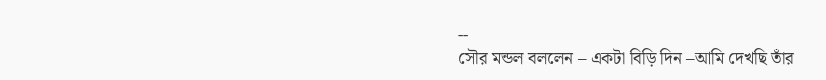--
সৌর মন্ডল বললেন – একটা বিড়ি দিন –আমি দেখছি তাঁর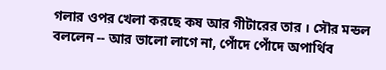গলার ওপর খেলা করছে কষ আর গীটারের তার । সৌর মন্ডল বললেন -- আর ভালো লাগে না, পোঁদে পোঁদে অপার্থিব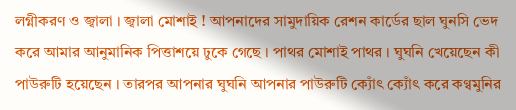লগ্নীকরণ ও জ্বালা । জ্বালা মোশাই ! আপনাদের সামুদায়িক রেশন কার্ডের ছাল ঘুনসি ভেদ করে আমার আনুমানিক পিত্তাশয়ে ঢুকে গেছে । পাথর মোশাই পাথর । ঘুঘনি খেয়েছেন কী পাউরুটি হয়েছেন । তারপর আপনার ঘুঘনি আপনার পাউরুটি ক্যোঁৎ ক্যোঁৎ করে কণ্বমুনির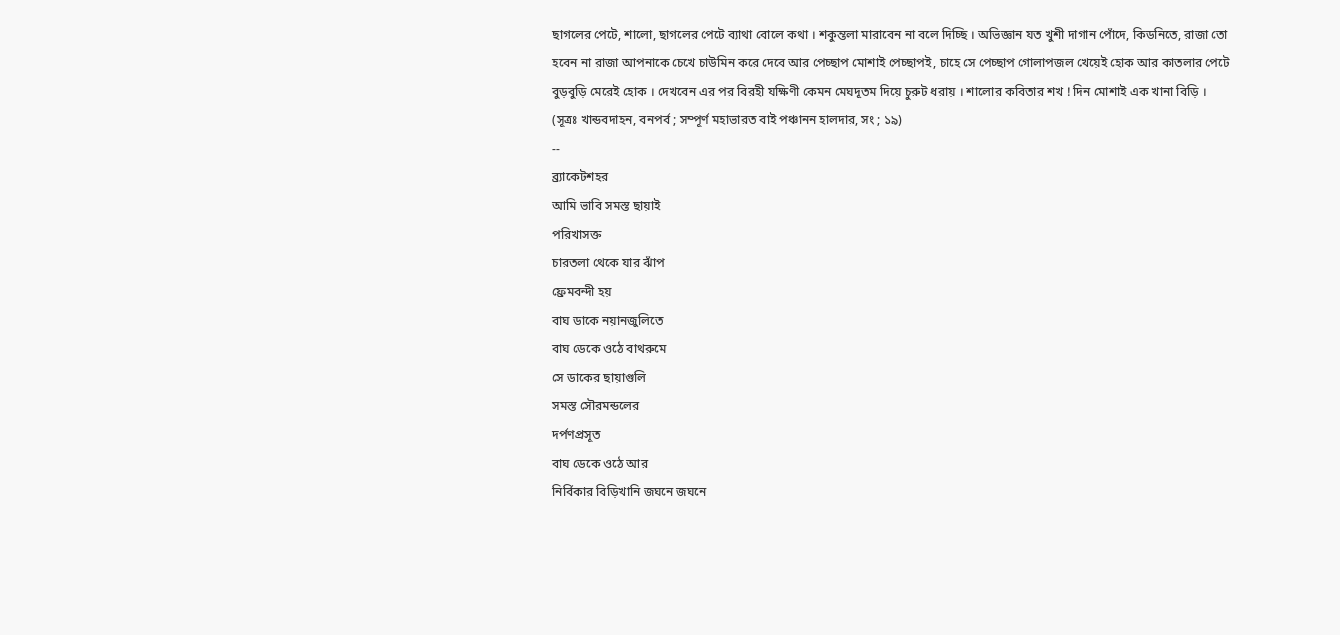ছাগলের পেটে, শালো, ছাগলের পেটে ব্যাথা বোলে কথা । শকুন্তলা মারাবেন না বলে দিচ্ছি । অভিজ্ঞান যত খুশী দাগান পোঁদে, কিডনিতে, রাজা তো হবেন না রাজা আপনাকে চেখে চাউমিন করে দেবে আর পেচ্ছাপ মোশাই পেচ্ছাপই, চাহে সে পেচ্ছাপ গোলাপজল খেয়েই হোক আর কাতলার পেটে বুড়বুড়ি মেরেই হোক । দেখবেন এর পর বিরহী যক্ষিণী কেমন মেঘদূতম দিয়ে চুরুট ধরায় । শালোর কবিতার শখ ! দিন মোশাই এক খানা বিড়ি ।
(সূত্রঃ খান্ডবদাহন, বনপর্ব ; সম্পূর্ণ মহাভারত বাই পঞ্চানন হালদার, সং ; ১৯)
--
ব্র্যাকেটশহর
আমি ভাবি সমস্ত ছায়াই
পরিখাসক্ত
চারতলা থেকে যার ঝাঁপ
ফ্রেমবন্দী হয়
বাঘ ডাকে নয়ানজুলিতে
বাঘ ডেকে ওঠে বাথরুমে
সে ডাকের ছায়াগুলি
সমস্ত সৌরমন্ডলের
দর্পণপ্রসূত
বাঘ ডেকে ওঠে আর
নির্বিকার বিড়িখানি জঘনে জঘনে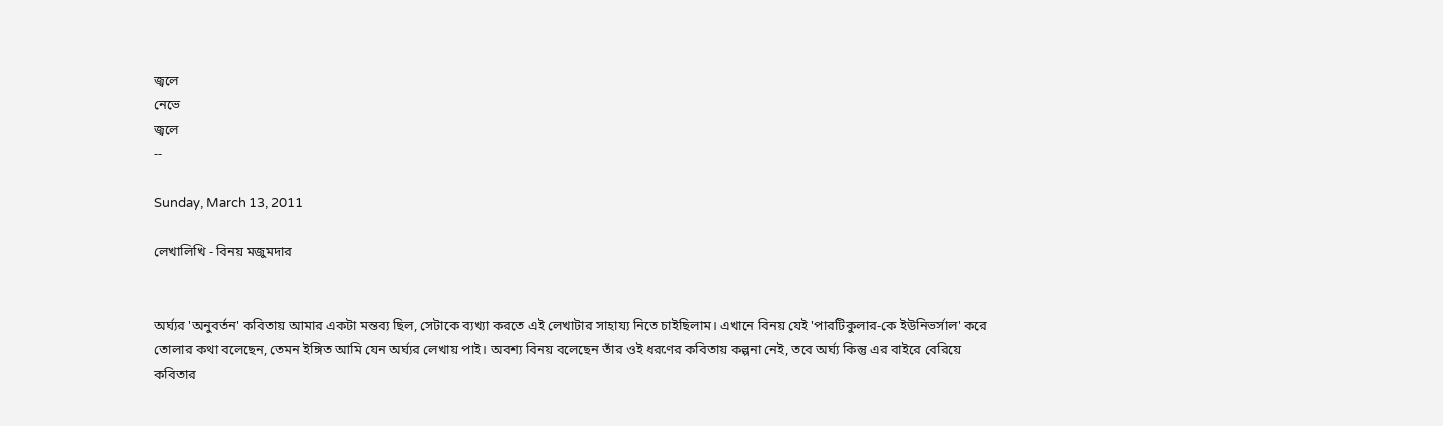জ্বলে
নেভে
জ্বলে
--

Sunday, March 13, 2011

লেখালিখি - বিনয় মজুমদার


অর্ঘ্যর 'অনুবর্তন' কবিতায় আমার একটা মন্তব্য ছিল, সেটাকে ব্যখ্যা করতে এই লেখাটার সাহায্য নিতে চাইছিলাম। এখানে বিনয় যেই 'পারটিকুলার-কে ইউনিভর্সাল' করে তোলার কথা বলেছেন, তেমন ইঙ্গিত আমি যেন অর্ঘ্যর লেখায় পাই। অবশ্য বিনয় বলেছেন তাঁর ওই ধরণের কবিতায় কল্পনা নেই, তবে অর্ঘ্য কিন্তু এর বাইরে বেরিয়ে কবিতার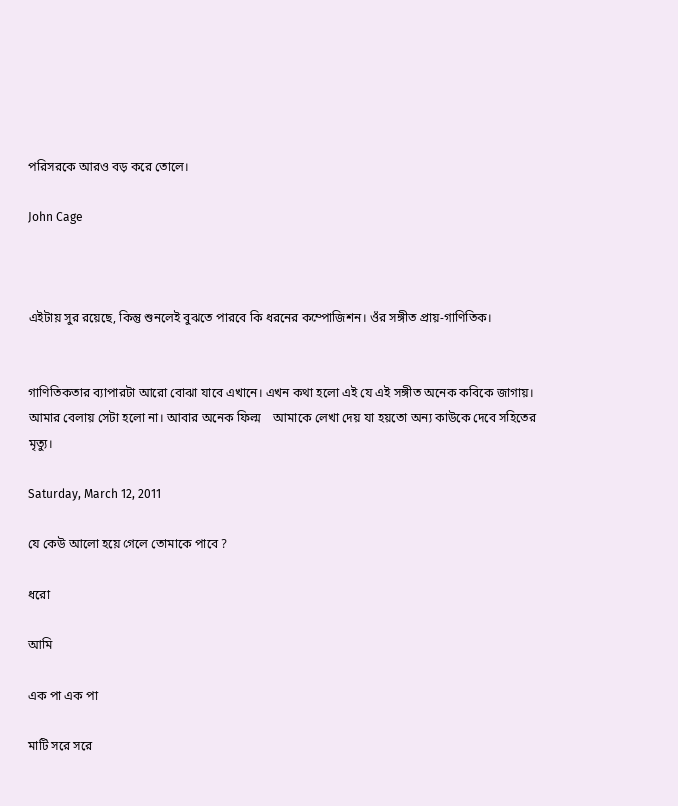পরিসরকে আরও বড় করে তোলে।

John Cage



এইটায় সুর রয়েছে, কিন্তু শুনলেই বুঝতে পারবে কি ধরনের কম্পোজিশন। ওঁর সঙ্গীত প্রায়-গাণিতিক।


গাণিতিকতার ব্যাপারটা আরো বোঝা যাবে এখানে। এখন কথা হলো এই যে এই সঙ্গীত অনেক কবিকে জাগায়। আমার বেলায় সেটা হলো না। আবার অনেক ফিল্ম    আমাকে লেখা দেয় যা হয়তো অন্য কাউকে দেবে সহিতের মৃত্যু।

Saturday, March 12, 2011

যে কেউ আলো হয়ে গেলে তোমাকে পাবে ?

ধরো

আমি

এক পা এক পা

মাটি সরে সরে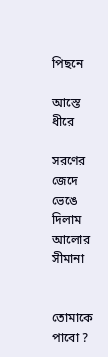পিছনে

আস্তে ধীরে

সরণের জেদে ভেঙে দিলাম আলোর সীমানা


তোমাকে পাবো ?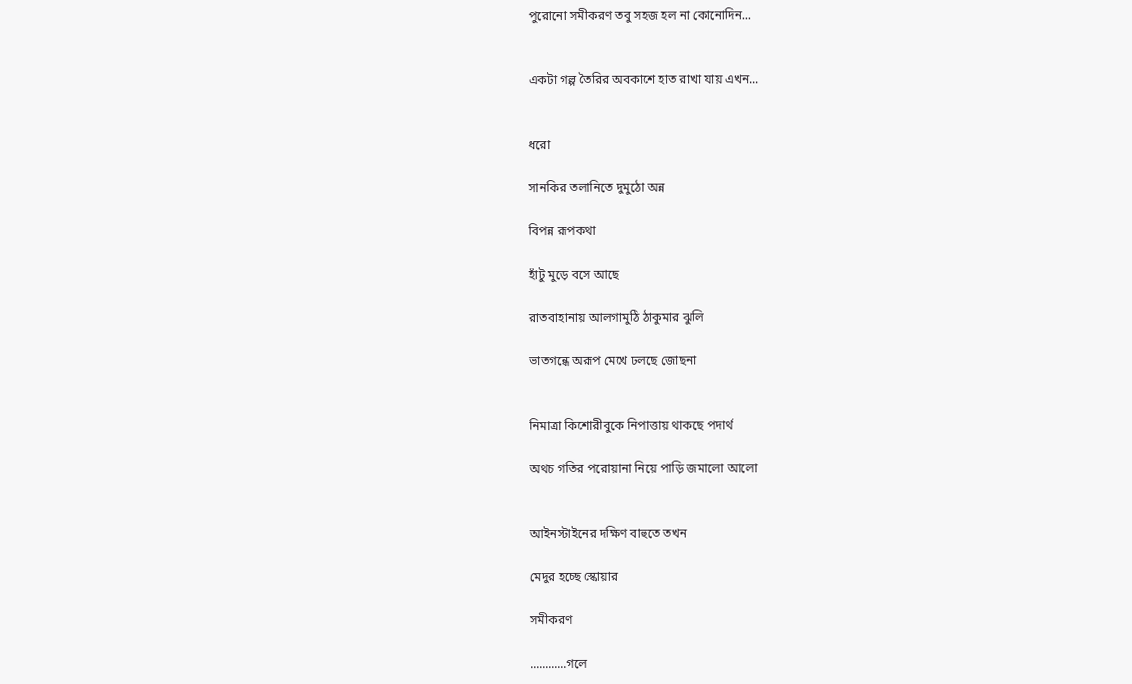পুরোনো সমীকরণ তবু সহজ হল না কোনোদিন...


একটা গল্প তৈরির অবকাশে হাত রাখা যায় এখন...


ধরো

সানকির তলানিতে দুমুঠো অন্ন

বিপন্ন রূপকথা

হাঁটু মুড়ে বসে আছে

রাতবাহানায় আলগামুঠি ঠাকুমার ঝুলি

ভাতগন্ধে অরূপ মেখে ঢলছে জোছনা


নিমাত্রা কিশোরীবুকে নিপাত্তায় থাকছে পদার্থ

অথচ গতির পরোয়ানা নিয়ে পাড়ি জমালো আলো


আইনস্টাইনের দক্ষিণ বাহুতে তখন

মেদুর হচ্ছে স্কোয়ার

সমীকরণ

............গলে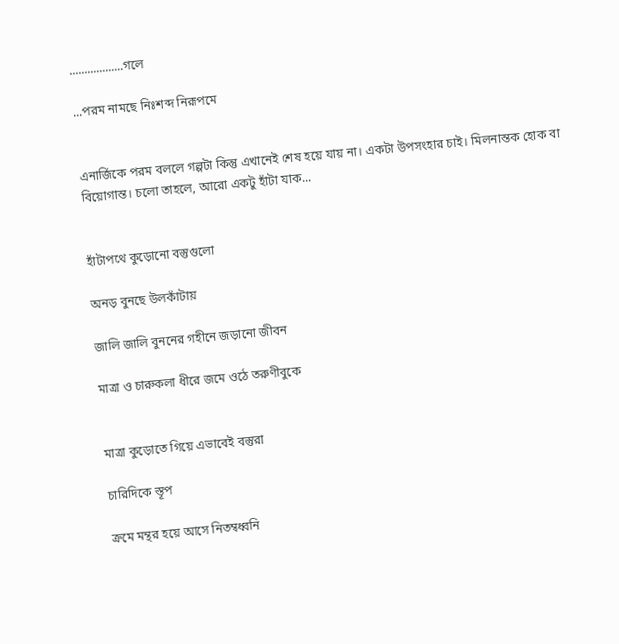..................গলে

...পরম নামছে নিঃশব্দ নিরূপমে


এনার্জিকে পরম বললে গল্পটা কিন্তু এখানেই শেষ হয়ে যায় না। একটা উপসংহার চাই। মিলনান্তক হোক বা বিয়োগান্ত। চলো তাহলে, আরো একটু হাঁটা যাক...


হাঁটাপথে কুড়োনো বস্তুগুলো

অনড় বুনছে উলকাঁটায়

জালি জালি বুননের গহীনে জড়ানো জীবন

মাত্রা ও চারুকলা ধীরে জমে ওঠে তরুণীবুকে


মাত্রা কুড়োতে গিয়ে এভাবেই বস্তুরা

চারিদিকে স্তূপ

ক্রমে মন্থর হয়ে আসে নিতম্বধ্বনি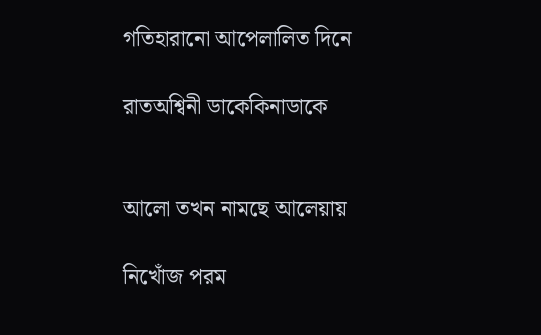গতিহারানো আপেলালিত দিনে

রাতঅশ্বিনী ডাকেকিনাডাকে


আলো তখন নামছে আলেয়ায়

নিখোঁজ পরম